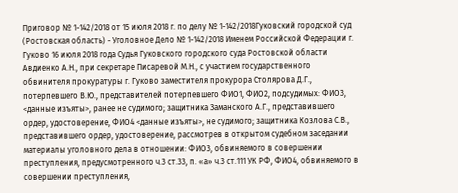Приговор № 1-142/2018 от 15 июля 2018 г. по делу № 1-142/2018Гуковский городской суд (Ростовская область) - Уголовное Дело № 1-142/2018 Именем Российской Федерации г. Гуково 16 июля 2018 года Судья Гуковского городского суда Ростовской области Авдиенко А.Н., при секретаре Писаревой М.Н., с участием государственного обвинителя прокуратуры г. Гуково заместителя прокурора Столярова Д.Г., потерпевшего В.Ю., представителей потерпевшего ФИО1, ФИО2, подсудимых: ФИО3, <данные изъяты>, ранее не судимого; защитника Заманского А.Г., представившего ордер, удостоверение, ФИО4 <данные изъяты>, не судимого; защитника Козлова С.В., представившего ордер, удостоверение, рассмотрев в открытом судебном заседании материалы уголовного дела в отношении: ФИО3, обвиняемого в совершении преступления, предусмотренного ч.3 ст.33, п. «а» ч.3 ст.111 УК РФ, ФИО4, обвиняемого в совершении преступления,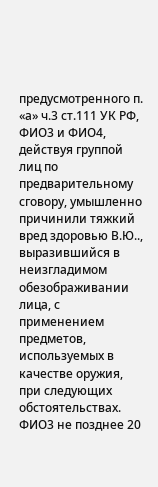предусмотренного п. «а» ч.3 ст.111 УК РФ, ФИО3 и ФИО4, действуя группой лиц по предварительному сговору, умышленно причинили тяжкий вред здоровью В.Ю.., выразившийся в неизгладимом обезображивании лица, с применением предметов, используемых в качестве оружия, при следующих обстоятельствах. ФИО3 не позднее 20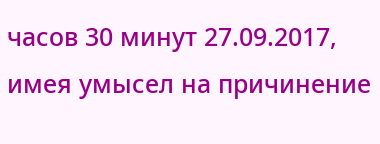часов 30 минут 27.09.2017, имея умысел на причинение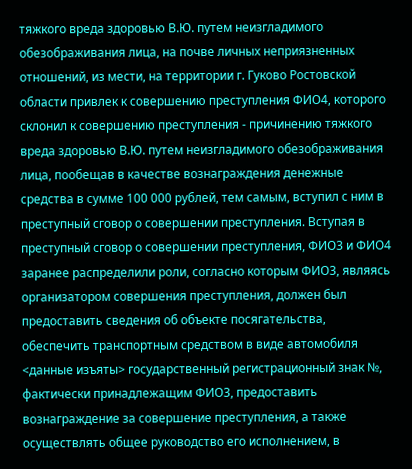тяжкого вреда здоровью В.Ю. путем неизгладимого обезображивания лица, на почве личных неприязненных отношений, из мести, на территории г. Гуково Ростовской области привлек к совершению преступления ФИО4, которого склонил к совершению преступления - причинению тяжкого вреда здоровью В.Ю. путем неизгладимого обезображивания лица, пообещав в качестве вознаграждения денежные средства в сумме 100 000 рублей, тем самым, вступил с ним в преступный сговор о совершении преступления. Вступая в преступный сговор о совершении преступления, ФИО3 и ФИО4 заранее распределили роли, согласно которым ФИО3, являясь организатором совершения преступления, должен был предоставить сведения об объекте посягательства, обеспечить транспортным средством в виде автомобиля <данные изъяты> государственный регистрационный знак №, фактически принадлежащим ФИО3, предоставить вознаграждение за совершение преступления, а также осуществлять общее руководство его исполнением, в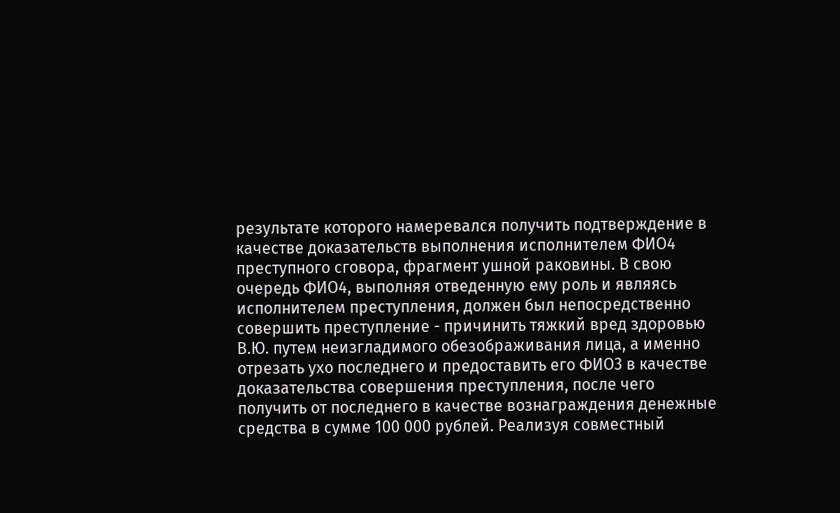результате которого намеревался получить подтверждение в качестве доказательств выполнения исполнителем ФИО4 преступного сговора, фрагмент ушной раковины. В свою очередь ФИО4, выполняя отведенную ему роль и являясь исполнителем преступления, должен был непосредственно совершить преступление - причинить тяжкий вред здоровью В.Ю. путем неизгладимого обезображивания лица, а именно отрезать ухо последнего и предоставить его ФИО3 в качестве доказательства совершения преступления, после чего получить от последнего в качестве вознаграждения денежные средства в сумме 100 000 рублей. Реализуя совместный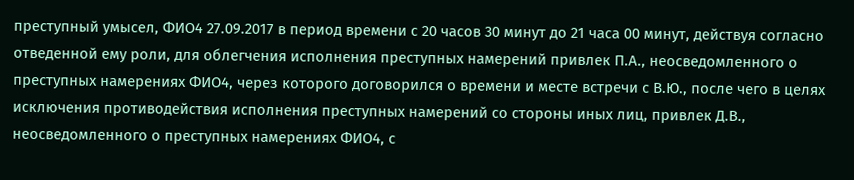преступный умысел, ФИО4 27.09.2017 в период времени с 20 часов 30 минут до 21 часа 00 минут, действуя согласно отведенной ему роли, для облегчения исполнения преступных намерений привлек П.А., неосведомленного о преступных намерениях ФИО4, через которого договорился о времени и месте встречи с В.Ю., после чего в целях исключения противодействия исполнения преступных намерений со стороны иных лиц, привлек Д.В., неосведомленного о преступных намерениях ФИО4, с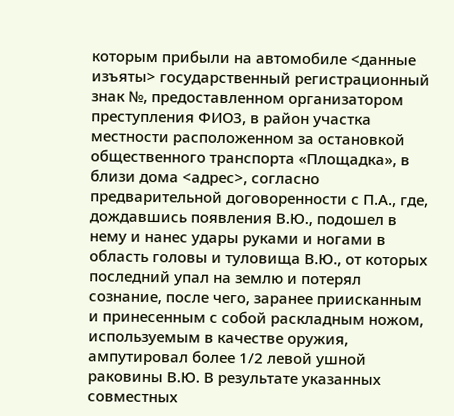которым прибыли на автомобиле <данные изъяты> государственный регистрационный знак №, предоставленном организатором преступления ФИО3, в район участка местности расположенном за остановкой общественного транспорта «Площадка», в близи дома <адрес>, согласно предварительной договоренности с П.А., где, дождавшись появления В.Ю., подошел в нему и нанес удары руками и ногами в область головы и туловища В.Ю., от которых последний упал на землю и потерял сознание, после чего, заранее приисканным и принесенным с собой раскладным ножом, используемым в качестве оружия, ампутировал более 1/2 левой ушной раковины В.Ю. В результате указанных совместных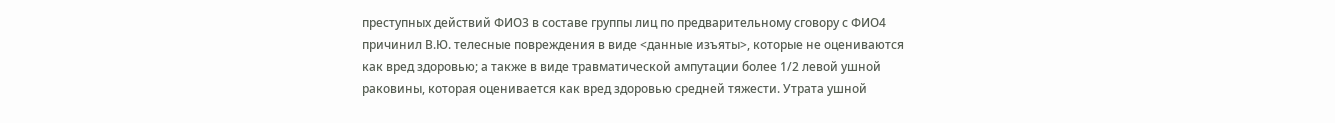преступных действий ФИО3 в составе группы лиц по предварительному сговору с ФИО4 причинил В.Ю. телесные повреждения в виде <данные изъяты>, которые не оцениваются как вред здоровью; а также в виде травматической ампутации более 1/2 левой ушной раковины, которая оценивается как вред здоровью средней тяжести. Утрата ушной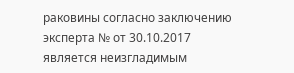раковины согласно заключению эксперта № от 30.10.2017 является неизгладимым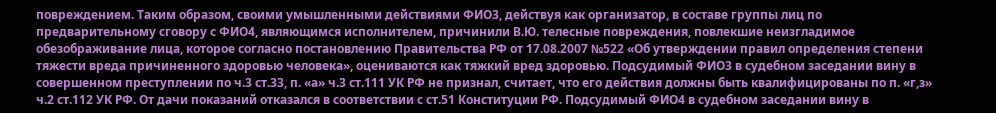повреждением. Таким образом, своими умышленными действиями ФИО3, действуя как организатор, в составе группы лиц по предварительному сговору с ФИО4, являющимся исполнителем, причинили В.Ю. телесные повреждения, повлекшие неизгладимое обезображивание лица, которое согласно постановлению Правительства РФ от 17.08.2007 №522 «Об утверждении правил определения степени тяжести вреда причиненного здоровью человека», оцениваются как тяжкий вред здоровью. Подсудимый ФИО3 в судебном заседании вину в совершенном преступлении по ч.3 ст.33, п. «а» ч.3 ст.111 УК РФ не признал, считает, что его действия должны быть квалифицированы по п. «г,з» ч.2 ст.112 УК РФ. От дачи показаний отказался в соответствии с ст.51 Конституции РФ. Подсудимый ФИО4 в судебном заседании вину в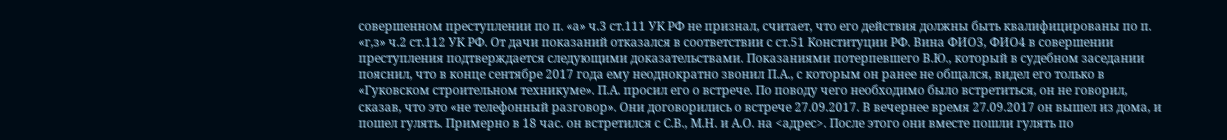совершенном преступлении по п. «а» ч.3 ст.111 УК РФ не признал, считает, что его действия должны быть квалифицированы по п. «г,з» ч.2 ст.112 УК РФ. От дачи показаний отказался в соответствии с ст.51 Конституции РФ. Вина ФИО3, ФИО4 в совершении преступления подтверждается следующими доказательствами. Показаниями потерпевшего В.Ю., который в судебном заседании пояснил, что в конце сентябре 2017 года ему неоднократно звонил П.А., с которым он ранее не общался, видел его только в «Гуковском строительном техникуме». П.А. просил его о встрече. По поводу чего необходимо было встретиться, он не говорил, сказав, что это «не телефонный разговор». Они договорились о встрече 27.09.2017. В вечернее время 27.09.2017 он вышел из дома, и пошел гулять. Примерно в 18 час. он встретился с С.В., М.Н. и А.О. на <адрес>. После этого они вместе пошли гулять по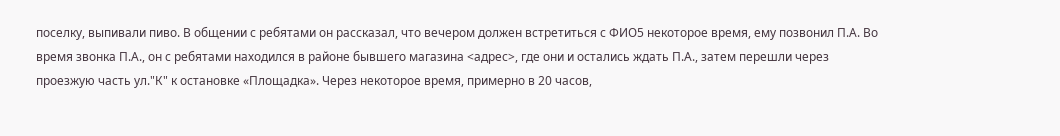поселку, выпивали пиво. В общении с ребятами он рассказал, что вечером должен встретиться с ФИО5 некоторое время, ему позвонил П.А. Во время звонка П.А., он с ребятами находился в районе бывшего магазина <адрес>, где они и остались ждать П.А., затем перешли через проезжую часть ул."К" к остановке «Площадка». Через некоторое время, примерно в 20 часов,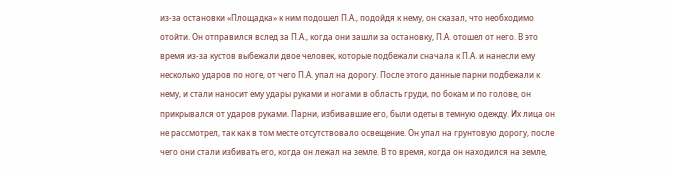из-за остановки «Площадка» к ним подошел П.А., подойдя к нему, он сказал, что необходимо отойти. Он отправился вслед за П.А., когда они зашли за остановку, П.А. отошел от него. В это время из-за кустов выбежали двое человек, которые подбежали сначала к П.А. и нанесли ему несколько ударов по ноге, от чего П.А. упал на дорогу. После этого данные парни подбежали к нему, и стали наносит ему удары руками и ногами в область груди, по бокам и по голове, он прикрывался от ударов руками. Парни, избивавшие его, были одеты в темную одежду. Их лица он не рассмотрел, так как в том месте отсутствовало освещение. Он упал на грунтовую дорогу, после чего они стали избивать его, когда он лежал на земле. В то время, когда он находился на земле,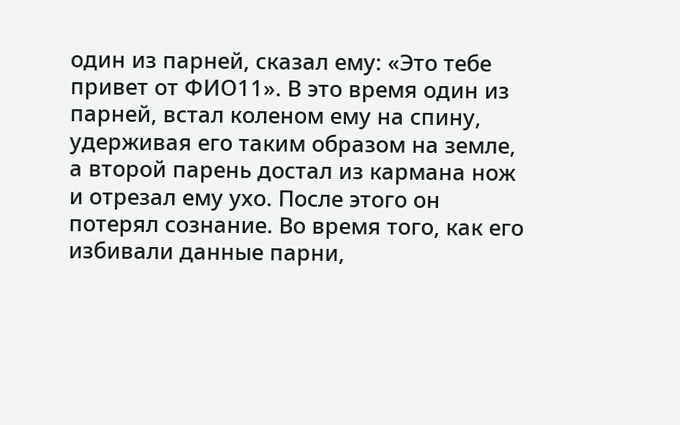один из парней, сказал ему: «Это тебе привет от ФИО11». В это время один из парней, встал коленом ему на спину, удерживая его таким образом на земле, а второй парень достал из кармана нож и отрезал ему ухо. После этого он потерял сознание. Во время того, как его избивали данные парни,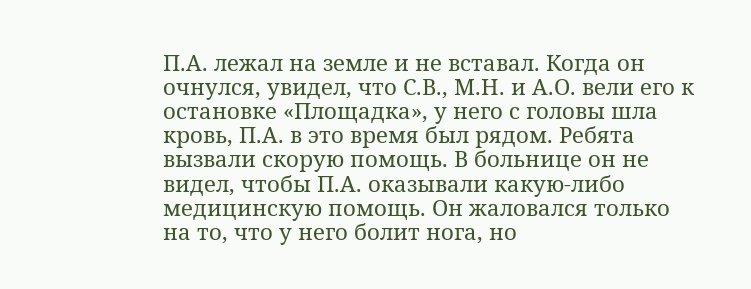П.А. лежал на земле и не вставал. Когда он очнулся, увидел, что С.В., М.Н. и А.О. вели его к остановке «Площадка», у него с головы шла кровь, П.А. в это время был рядом. Ребята вызвали скорую помощь. В больнице он не видел, чтобы П.А. оказывали какую-либо медицинскую помощь. Он жаловался только на то, что у него болит нога, но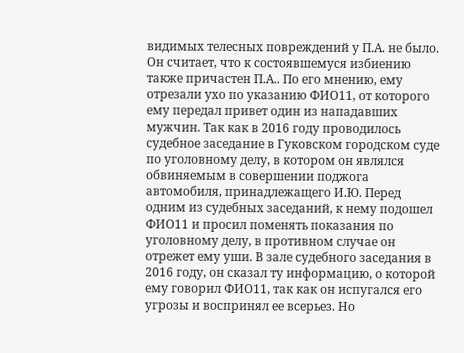видимых телесных повреждений у П.А. не было. Он считает, что к состоявшемуся избиению также причастен П.А.. По его мнению, ему отрезали ухо по указанию ФИО11, от которого ему передал привет один из нападавших мужчин. Так как в 2016 году проводилось судебное заседание в Гуковском городском суде по уголовному делу, в котором он являлся обвиняемым в совершении поджога автомобиля, принадлежащего И.Ю. Перед одним из судебных заседаний, к нему подошел ФИО11 и просил поменять показания по уголовному делу, в противном случае он отрежет ему уши. В зале судебного заседания в 2016 году, он сказал ту информацию, о которой ему говорил ФИО11, так как он испугался его угрозы и воспринял ее всерьез. Но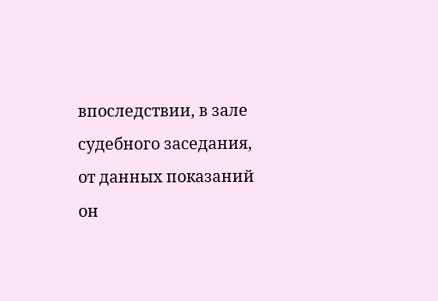впоследствии, в зале судебного заседания, от данных показаний он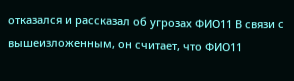отказался и рассказал об угрозах ФИО11 В связи с вышеизложенным, он считает, что ФИО11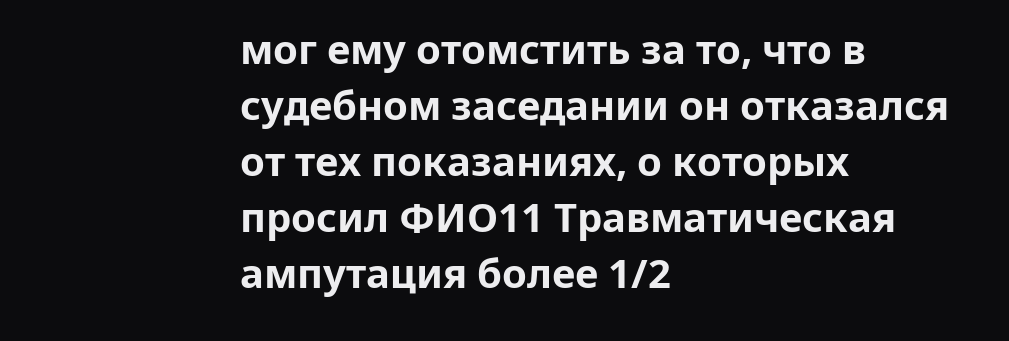мог ему отомстить за то, что в судебном заседании он отказался от тех показаниях, о которых просил ФИО11 Травматическая ампутация более 1/2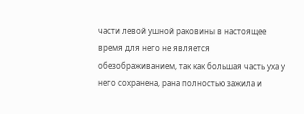части левой ушной раковины в настоящее время для него не является обезображиванием, так как большая часть уха у него сохранена, рана полностью зажила и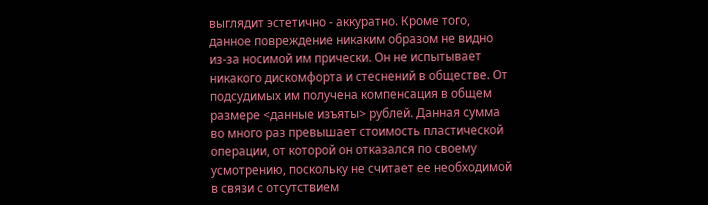выглядит эстетично - аккуратно. Кроме того, данное повреждение никаким образом не видно из-за носимой им прически. Он не испытывает никакого дискомфорта и стеснений в обществе. От подсудимых им получена компенсация в общем размере <данные изъяты> рублей. Данная сумма во много раз превышает стоимость пластической операции, от которой он отказался по своему усмотрению, поскольку не считает ее необходимой в связи с отсутствием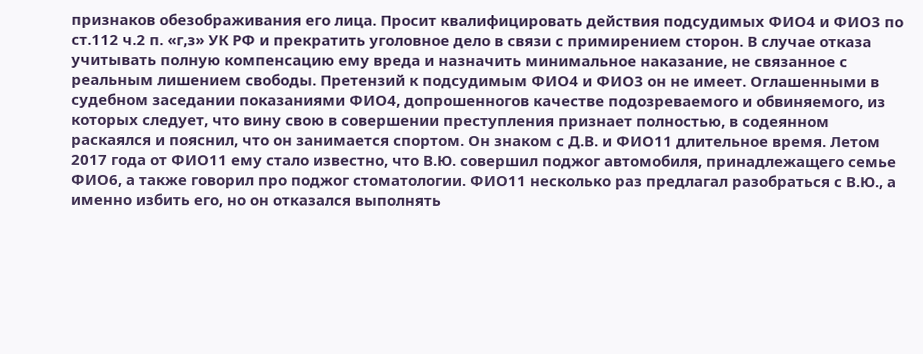признаков обезображивания его лица. Просит квалифицировать действия подсудимых ФИО4 и ФИО3 по ст.112 ч.2 п. «г,з» УК РФ и прекратить уголовное дело в связи с примирением сторон. В случае отказа учитывать полную компенсацию ему вреда и назначить минимальное наказание, не связанное с реальным лишением свободы. Претензий к подсудимым ФИО4 и ФИО3 он не имеет. Оглашенными в судебном заседании показаниями ФИО4, допрошенногов качестве подозреваемого и обвиняемого, из которых следует, что вину свою в совершении преступления признает полностью, в содеянном раскаялся и пояснил, что он занимается спортом. Он знаком с Д.В. и ФИО11 длительное время. Летом 2017 года от ФИО11 ему стало известно, что В.Ю. совершил поджог автомобиля, принадлежащего семье ФИО6, а также говорил про поджог стоматологии. ФИО11 несколько раз предлагал разобраться с В.Ю., а именно избить его, но он отказался выполнять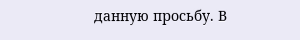данную просьбу. В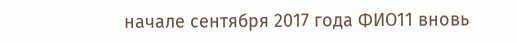начале сентября 2017 года ФИО11 вновь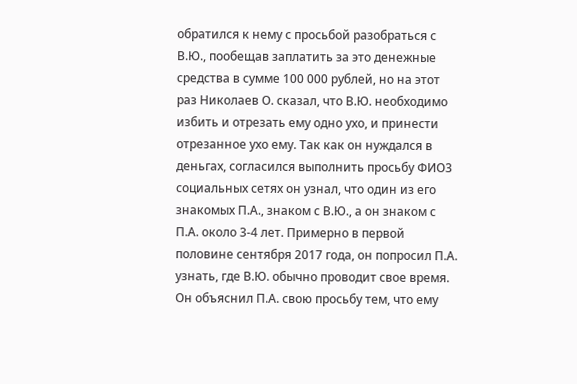обратился к нему с просьбой разобраться с В.Ю., пообещав заплатить за это денежные средства в сумме 100 000 рублей, но на этот раз Николаев О. сказал, что В.Ю. необходимо избить и отрезать ему одно ухо, и принести отрезанное ухо ему. Так как он нуждался в деньгах, согласился выполнить просьбу ФИО3 социальных сетях он узнал, что один из его знакомых П.А., знаком с В.Ю., а он знаком с П.А. около 3-4 лет. Примерно в первой половине сентября 2017 года, он попросил П.А. узнать, где В.Ю. обычно проводит свое время. Он объяснил П.А. свою просьбу тем, что ему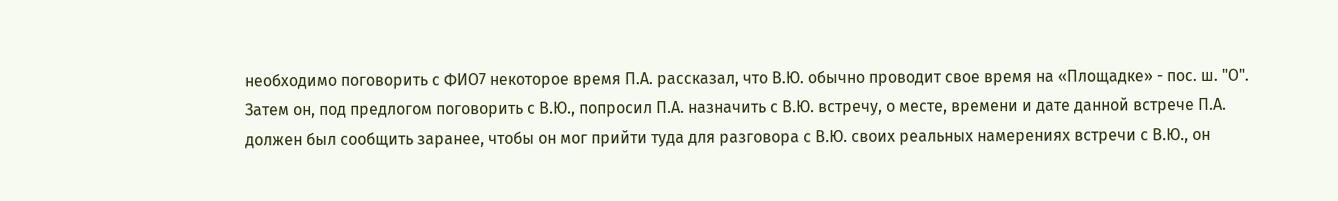необходимо поговорить с ФИО7 некоторое время П.А. рассказал, что В.Ю. обычно проводит свое время на «Площадке» - пос. ш. "О". Затем он, под предлогом поговорить с В.Ю., попросил П.А. назначить с В.Ю. встречу, о месте, времени и дате данной встрече П.А. должен был сообщить заранее, чтобы он мог прийти туда для разговора с В.Ю. своих реальных намерениях встречи с В.Ю., он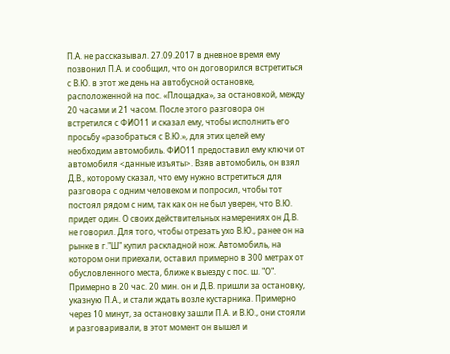П.А. не рассказывал. 27.09.2017 в дневное время ему позвонил П.А. и сообщил, что он договорился встретиться с В.Ю. в этот же день на автобусной остановке, расположенной на пос. «Площадка», за остановкой, между 20 часами и 21 часом. После этого разговора он встретился с ФИО11 и сказал ему, чтобы исполнить его просьбу «разобраться с В.Ю.», для этих целей ему необходим автомобиль. ФИО11 предоставил ему ключи от автомобиля <данные изъяты>. Взяв автомобиль, он взял Д.В., которому сказал, что ему нужно встретиться для разговора с одним человеком и попросил, чтобы тот постоял рядом с ним, так как он не был уверен, что В.Ю. придет один. О своих действительных намерениях он Д.В. не говорил. Для того, чтобы отрезать ухо В.Ю., ранее он на рынке в г."Ш" купил раскладной нож. Автомобиль, на котором они приехали, оставил примерно в 300 метрах от обусловленного места, ближе к выезду с пос. ш. "О". Примерно в 20 час. 20 мин. он и Д.В. пришли за остановку, указную П.А., и стали ждать возле кустарника. Примерно через 10 минут, за остановку зашли П.А. и В.Ю., они стояли и разговаривали, в этот момент он вышел и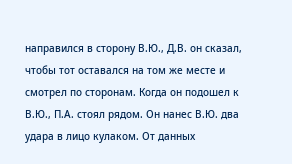направился в сторону В.Ю., Д.В. он сказал, чтобы тот оставался на том же месте и смотрел по сторонам. Когда он подошел к В.Ю., П.А. стоял рядом. Он нанес В.Ю. два удара в лицо кулаком. От данных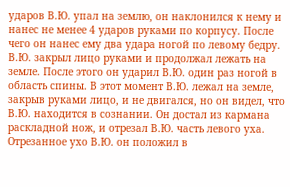ударов В.Ю. упал на землю, он наклонился к нему и нанес не менее 4 ударов руками по корпусу. После чего он нанес ему два удара ногой по левому бедру. В.Ю. закрыл лицо руками и продолжал лежать на земле. После этого он ударил В.Ю. один раз ногой в область спины. В этот момент В.Ю. лежал на земле, закрыв руками лицо, и не двигался, но он видел, что В.Ю. находится в сознании. Он достал из кармана раскладной нож, и отрезал В.Ю. часть левого уха. Отрезанное ухо В.Ю. он положил в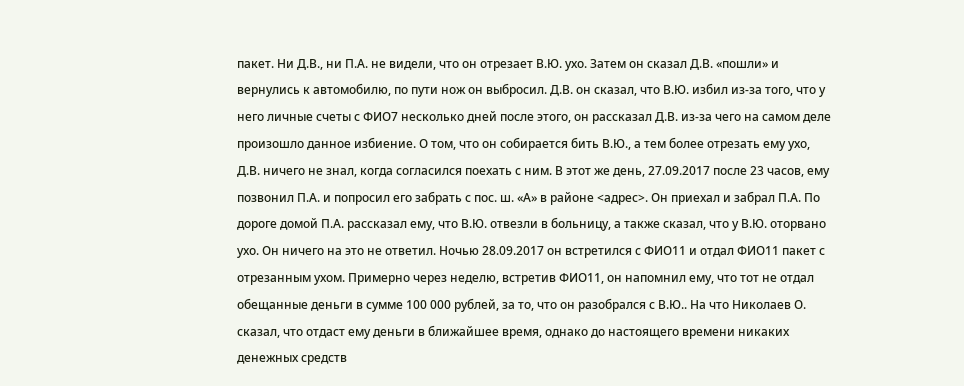пакет. Ни Д.В., ни П.А. не видели, что он отрезает В.Ю. ухо. Затем он сказал Д.В. «пошли» и вернулись к автомобилю, по пути нож он выбросил. Д.В. он сказал, что В.Ю. избил из-за того, что у него личные счеты с ФИО7 несколько дней после этого, он рассказал Д.В. из-за чего на самом деле произошло данное избиение. О том, что он собирается бить В.Ю., а тем более отрезать ему ухо, Д.В. ничего не знал, когда согласился поехать с ним. В этот же день, 27.09.2017 после 23 часов, ему позвонил П.А. и попросил его забрать с пос. ш. «А» в районе <адрес>. Он приехал и забрал П.А. По дороге домой П.А. рассказал ему, что В.Ю. отвезли в больницу, а также сказал, что у В.Ю. оторвано ухо. Он ничего на это не ответил. Ночью 28.09.2017 он встретился с ФИО11 и отдал ФИО11 пакет с отрезанным ухом. Примерно через неделю, встретив ФИО11, он напомнил ему, что тот не отдал обещанные деньги в сумме 100 000 рублей, за то, что он разобрался с В.Ю.. На что Николаев О. сказал, что отдаст ему деньги в ближайшее время, однако до настоящего времени никаких денежных средств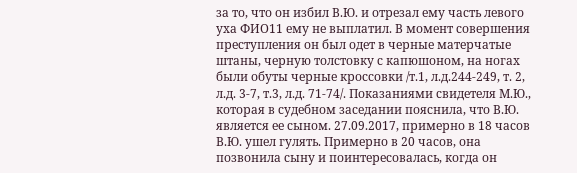за то, что он избил В.Ю. и отрезал ему часть левого уха ФИО11 ему не выплатил. В момент совершения преступления он был одет в черные матерчатые штаны, черную толстовку с капюшоном, на ногах были обуты черные кроссовки /т.1, л.д.244-249, т. 2, л.д. 3-7, т.3, л.д. 71-74/. Показаниями свидетеля М.Ю., которая в судебном заседании пояснила, что В.Ю. является ее сыном. 27.09.2017, примерно в 18 часов В.Ю. ушел гулять. Примерно в 20 часов, она позвонила сыну и поинтересовалась, когда он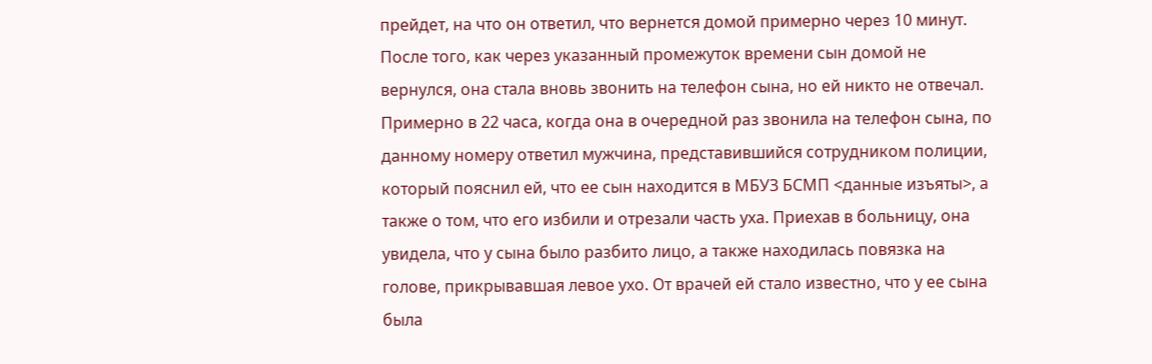прейдет, на что он ответил, что вернется домой примерно через 10 минут. После того, как через указанный промежуток времени сын домой не вернулся, она стала вновь звонить на телефон сына, но ей никто не отвечал. Примерно в 22 часа, когда она в очередной раз звонила на телефон сына, по данному номеру ответил мужчина, представившийся сотрудником полиции, который пояснил ей, что ее сын находится в МБУЗ БСМП <данные изъяты>, а также о том, что его избили и отрезали часть уха. Приехав в больницу, она увидела, что у сына было разбито лицо, а также находилась повязка на голове, прикрывавшая левое ухо. От врачей ей стало известно, что у ее сына была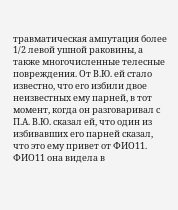травматическая ампутация более 1/2 левой ушной раковины, а также многочисленные телесные повреждения. От В.Ю. ей стало известно, что его избили двое неизвестных ему парней, в тот момент, когда он разговаривал с П.А. В.Ю. сказал ей, что один из избивавших его парней сказал, что это ему привет от ФИО11. ФИО11 она видела в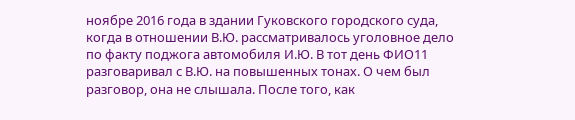ноябре 2016 года в здании Гуковского городского суда, когда в отношении В.Ю. рассматривалось уголовное дело по факту поджога автомобиля И.Ю. В тот день ФИО11 разговаривал с В.Ю. на повышенных тонах. О чем был разговор, она не слышала. После того, как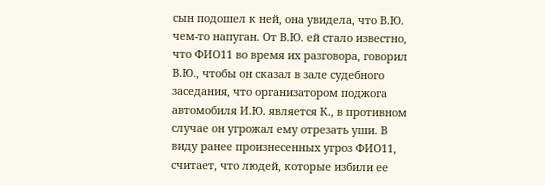сын подошел к ней, она увидела, что В.Ю. чем-то напуган. От В.Ю. ей стало известно, что ФИО11 во время их разговора, говорил В.Ю., чтобы он сказал в зале судебного заседания, что организатором поджога автомобиля И.Ю. является К., в противном случае он угрожал ему отрезать уши. В виду ранее произнесенных угроз ФИО11, считает, что людей, которые избили ее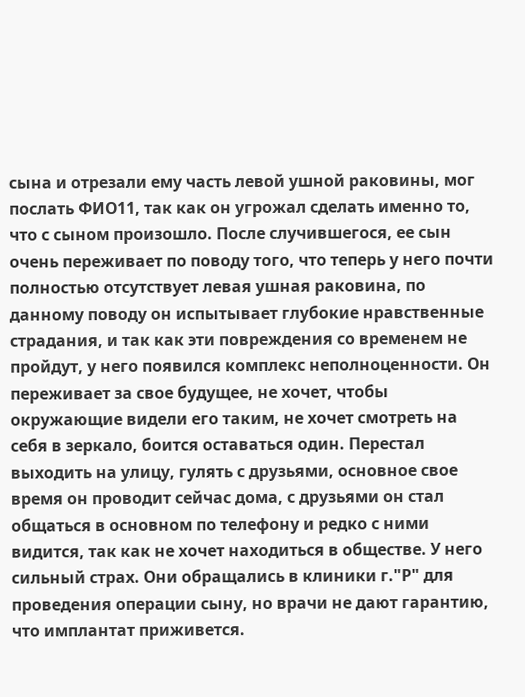сына и отрезали ему часть левой ушной раковины, мог послать ФИО11, так как он угрожал сделать именно то, что с сыном произошло. После случившегося, ее сын очень переживает по поводу того, что теперь у него почти полностью отсутствует левая ушная раковина, по данному поводу он испытывает глубокие нравственные страдания, и так как эти повреждения со временем не пройдут, у него появился комплекс неполноценности. Он переживает за свое будущее, не хочет, чтобы окружающие видели его таким, не хочет смотреть на себя в зеркало, боится оставаться один. Перестал выходить на улицу, гулять с друзьями, основное свое время он проводит сейчас дома, с друзьями он стал общаться в основном по телефону и редко с ними видится, так как не хочет находиться в обществе. У него сильный страх. Они обращались в клиники г."Р" для проведения операции сыну, но врачи не дают гарантию, что имплантат приживется.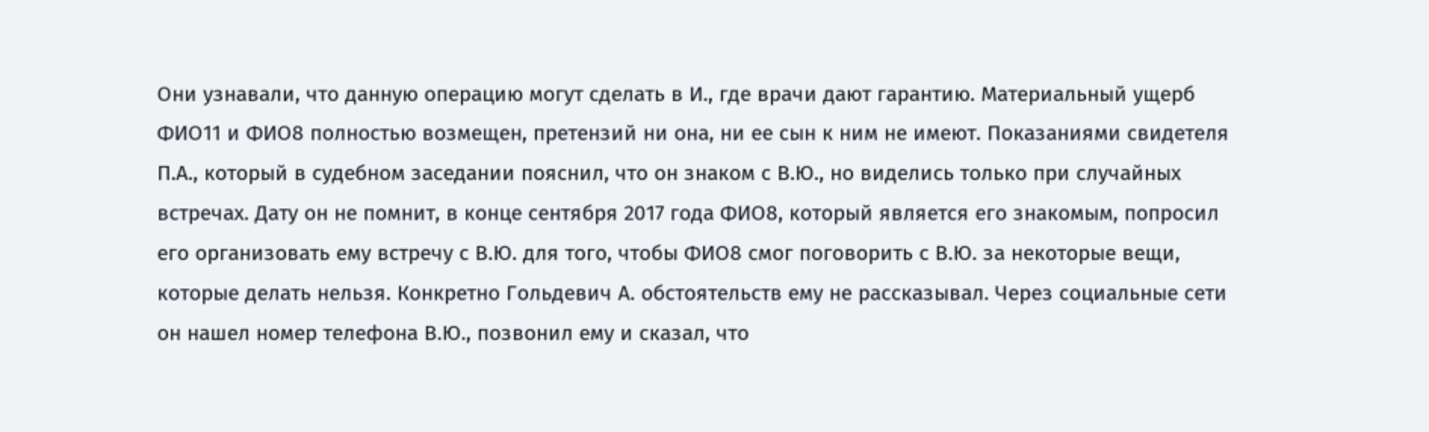Они узнавали, что данную операцию могут сделать в И., где врачи дают гарантию. Материальный ущерб ФИО11 и ФИО8 полностью возмещен, претензий ни она, ни ее сын к ним не имеют. Показаниями свидетеля П.А., который в судебном заседании пояснил, что он знаком с В.Ю., но виделись только при случайных встречах. Дату он не помнит, в конце сентября 2017 года ФИО8, который является его знакомым, попросил его организовать ему встречу с В.Ю. для того, чтобы ФИО8 смог поговорить с В.Ю. за некоторые вещи, которые делать нельзя. Конкретно Гольдевич А. обстоятельств ему не рассказывал. Через социальные сети он нашел номер телефона В.Ю., позвонил ему и сказал, что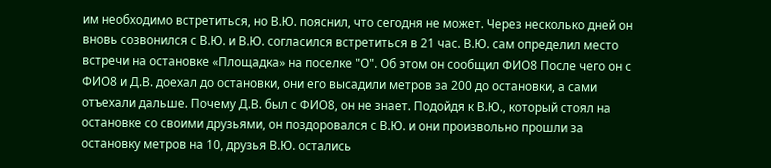им необходимо встретиться, но В.Ю. пояснил, что сегодня не может. Через несколько дней он вновь созвонился с В.Ю. и В.Ю. согласился встретиться в 21 час. В.Ю. сам определил место встречи на остановке «Площадка» на поселке "О". Об этом он сообщил ФИО8 После чего он с ФИО8 и Д.В. доехал до остановки, они его высадили метров за 200 до остановки, а сами отъехали дальше. Почему Д.В. был с ФИО8, он не знает. Подойдя к В.Ю., который стоял на остановке со своими друзьями, он поздоровался с В.Ю. и они произвольно прошли за остановку метров на 10, друзья В.Ю. остались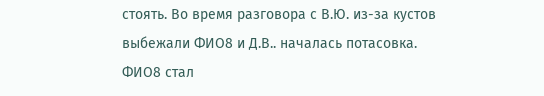стоять. Во время разговора с В.Ю. из-за кустов выбежали ФИО8 и Д.В.. началась потасовка. ФИО8 стал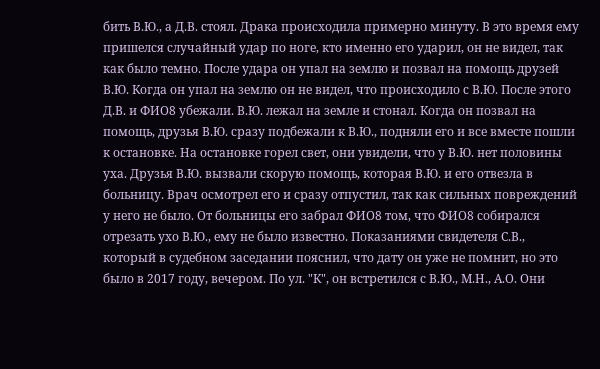бить В.Ю., а Д.В. стоял. Драка происходила примерно минуту. В это время ему пришелся случайный удар по ноге, кто именно его ударил, он не видел, так как было темно. После удара он упал на землю и позвал на помощь друзей В.Ю. Когда он упал на землю он не видел, что происходило с В.Ю. После этого Д.В. и ФИО8 убежали. В.Ю. лежал на земле и стонал. Когда он позвал на помощь, друзья В.Ю. сразу подбежали к В.Ю., подняли его и все вместе пошли к остановке. На остановке горел свет, они увидели, что у В.Ю. нет половины уха. Друзья В.Ю. вызвали скорую помощь, которая В.Ю. и его отвезла в больницу. Врач осмотрел его и сразу отпустил, так как сильных повреждений у него не было. От больницы его забрал ФИО8 том, что ФИО8 собирался отрезать ухо В.Ю., ему не было известно. Показаниями свидетеля С.В., который в судебном заседании пояснил, что дату он уже не помнит, но это было в 2017 году, вечером. По ул. "К", он встретился с В.Ю., М.Н., А.О. Они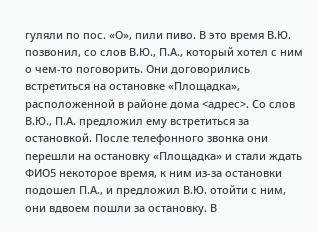гуляли по пос. «О», пили пиво. В это время В.Ю. позвонил, со слов В.Ю., П.А., который хотел с ним о чем-то поговорить. Они договорились встретиться на остановке «Площадка», расположенной в районе дома <адрес>. Со слов В.Ю., П.А. предложил ему встретиться за остановкой. После телефонного звонка они перешли на остановку «Площадка» и стали ждать ФИО5 некоторое время, к ним из-за остановки подошел П.А., и предложил В.Ю. отойти с ним, они вдвоем пошли за остановку. В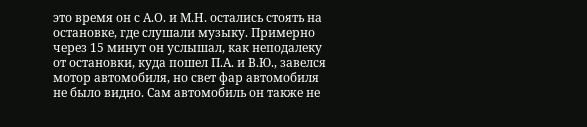это время он с А.О. и М.Н. остались стоять на остановке, где слушали музыку. Примерно через 15 минут он услышал, как неподалеку от остановки, куда пошел П.А. и В.Ю., завелся мотор автомобиля, но свет фар автомобиля не было видно. Сам автомобиль он также не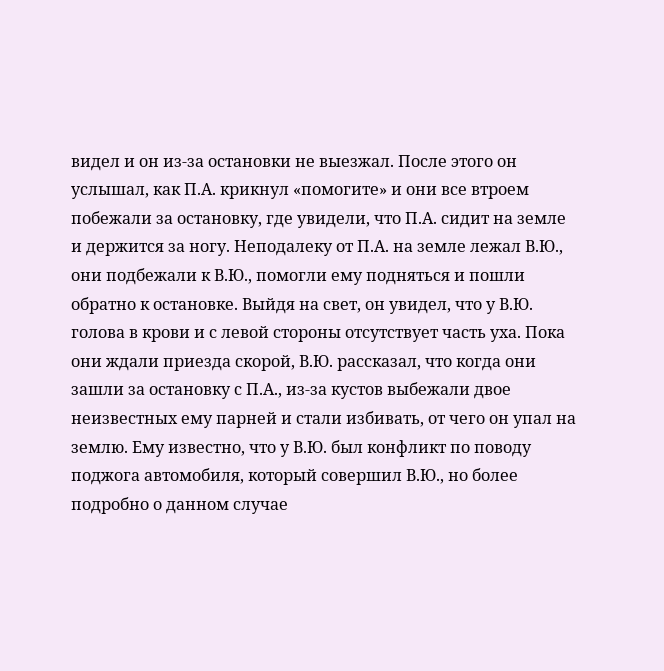видел и он из-за остановки не выезжал. После этого он услышал, как П.А. крикнул «помогите» и они все втроем побежали за остановку, где увидели, что П.А. сидит на земле и держится за ногу. Неподалеку от П.А. на земле лежал В.Ю., они подбежали к В.Ю., помогли ему подняться и пошли обратно к остановке. Выйдя на свет, он увидел, что у В.Ю. голова в крови и с левой стороны отсутствует часть уха. Пока они ждали приезда скорой, В.Ю. рассказал, что когда они зашли за остановку с П.А., из-за кустов выбежали двое неизвестных ему парней и стали избивать, от чего он упал на землю. Ему известно, что у В.Ю. был конфликт по поводу поджога автомобиля, который совершил В.Ю., но более подробно о данном случае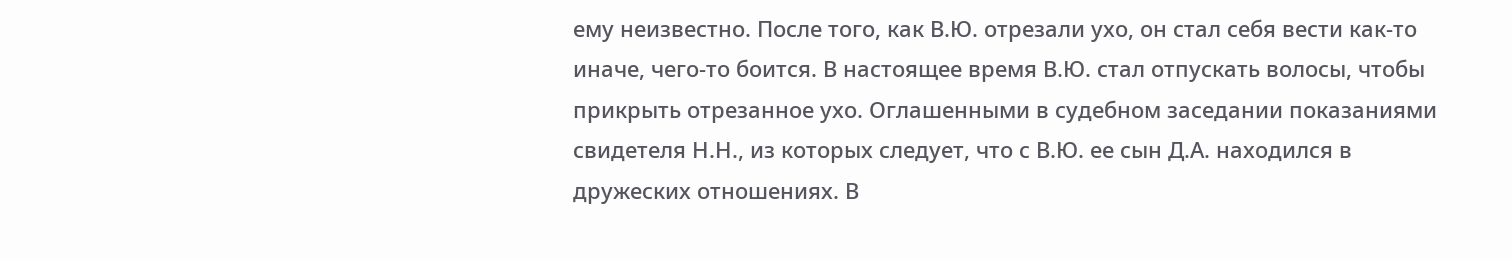ему неизвестно. После того, как В.Ю. отрезали ухо, он стал себя вести как-то иначе, чего-то боится. В настоящее время В.Ю. стал отпускать волосы, чтобы прикрыть отрезанное ухо. Оглашенными в судебном заседании показаниями свидетеля Н.Н., из которых следует, что с В.Ю. ее сын Д.А. находился в дружеских отношениях. В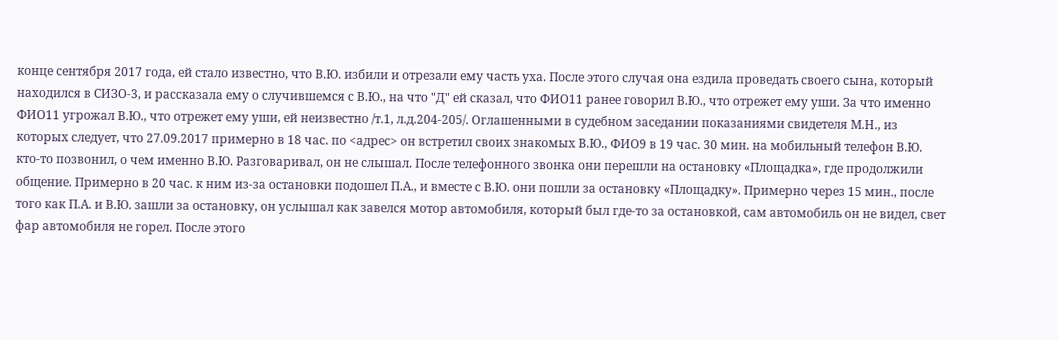конце сентября 2017 года, ей стало известно, что В.Ю. избили и отрезали ему часть уха. После этого случая она ездила проведать своего сына, который находился в СИЗО-3, и рассказала ему о случившемся с В.Ю., на что "Д" ей сказал, что ФИО11 ранее говорил В.Ю., что отрежет ему уши. За что именно ФИО11 угрожал В.Ю., что отрежет ему уши, ей неизвестно /т.1, л.д.204-205/. Оглашенными в судебном заседании показаниями свидетеля М.Н., из которых следует, что 27.09.2017 примерно в 18 час. по <адрес> он встретил своих знакомых В.Ю., ФИО9 в 19 час. 30 мин. на мобильный телефон В.Ю. кто-то позвонил, о чем именно В.Ю. Разговаривал, он не слышал. После телефонного звонка они перешли на остановку «Площадка», где продолжили общение. Примерно в 20 час. к ним из-за остановки подошел П.А., и вместе с В.Ю. они пошли за остановку «Площадку». Примерно через 15 мин., после того как П.А. и В.Ю. зашли за остановку, он услышал как завелся мотор автомобиля, который был где-то за остановкой, сам автомобиль он не видел, свет фар автомобиля не горел. После этого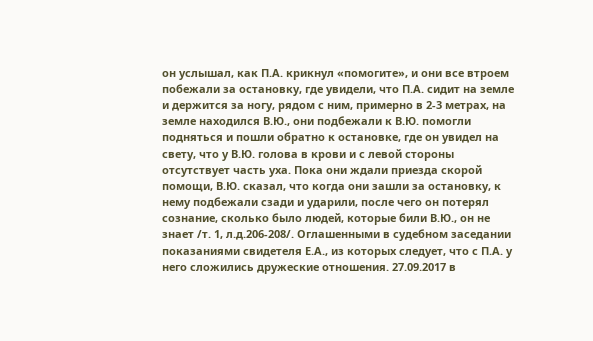он услышал, как П.А. крикнул «помогите», и они все втроем побежали за остановку, где увидели, что П.А. сидит на земле и держится за ногу, рядом с ним, примерно в 2-3 метрах, на земле находился В.Ю., они подбежали к В.Ю. помогли подняться и пошли обратно к остановке, где он увидел на свету, что у В.Ю. голова в крови и с левой стороны отсутствует часть уха. Пока они ждали приезда скорой помощи, В.Ю. сказал, что когда они зашли за остановку, к нему подбежали сзади и ударили, после чего он потерял сознание, сколько было людей, которые били В.Ю., он не знает /т. 1, л.д.206-208/. Оглашенными в судебном заседании показаниями свидетеля Е.А., из которых следует, что с П.А. у него сложились дружеские отношения. 27.09.2017 в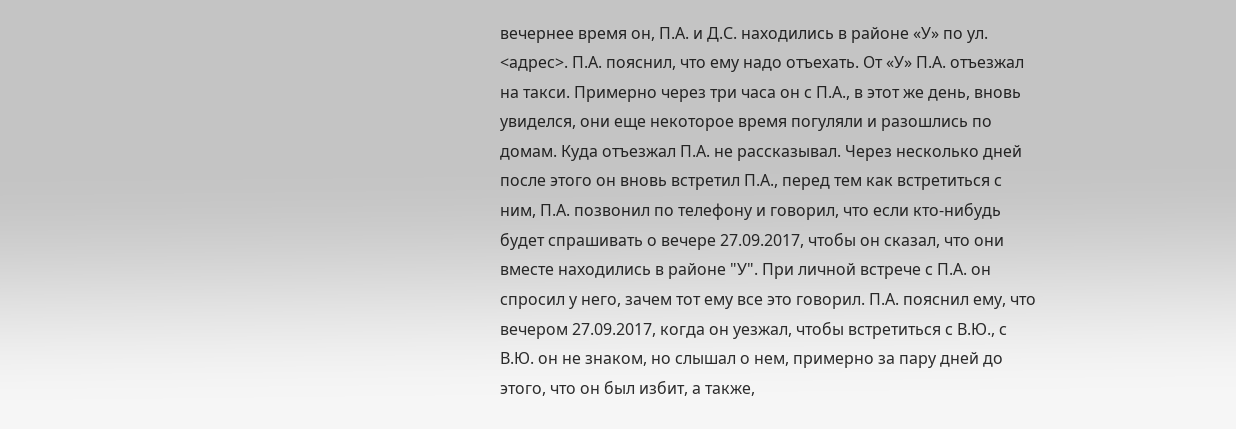вечернее время он, П.А. и Д.С. находились в районе «У» по ул. <адрес>. П.А. пояснил, что ему надо отъехать. От «У» П.А. отъезжал на такси. Примерно через три часа он с П.А., в этот же день, вновь увиделся, они еще некоторое время погуляли и разошлись по домам. Куда отъезжал П.А. не рассказывал. Через несколько дней после этого он вновь встретил П.А., перед тем как встретиться с ним, П.А. позвонил по телефону и говорил, что если кто-нибудь будет спрашивать о вечере 27.09.2017, чтобы он сказал, что они вместе находились в районе "У". При личной встрече с П.А. он спросил у него, зачем тот ему все это говорил. П.А. пояснил ему, что вечером 27.09.2017, когда он уезжал, чтобы встретиться с В.Ю., с В.Ю. он не знаком, но слышал о нем, примерно за пару дней до этого, что он был избит, а также,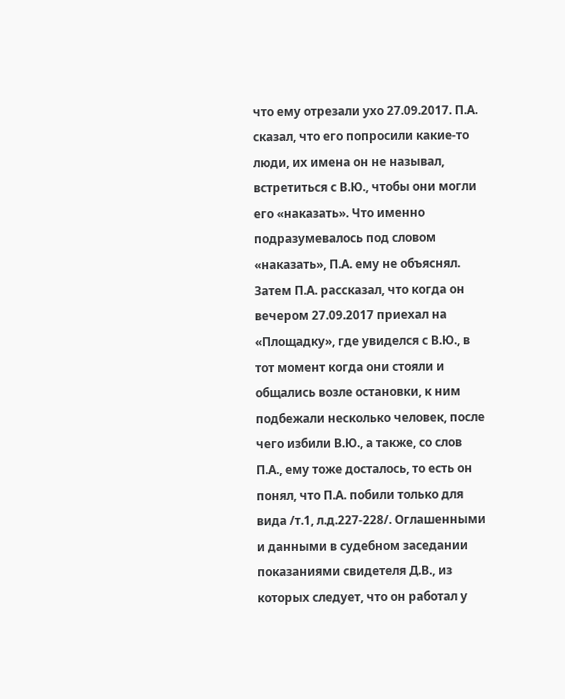что ему отрезали ухо 27.09.2017. П.А. сказал, что его попросили какие-то люди, их имена он не называл, встретиться с В.Ю., чтобы они могли его «наказать». Что именно подразумевалось под словом «наказать», П.А. ему не объяснял. Затем П.А. рассказал, что когда он вечером 27.09.2017 приехал на «Площадку», где увиделся с В.Ю., в тот момент когда они стояли и общались возле остановки, к ним подбежали несколько человек, после чего избили В.Ю., а также, со слов П.А., ему тоже досталось, то есть он понял, что П.А. побили только для вида /т.1, л.д.227-228/. Оглашенными и данными в судебном заседании показаниями свидетеля Д.В., из которых следует, что он работал у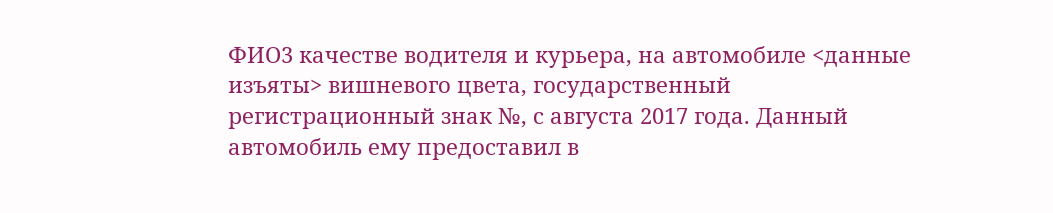ФИО3 качестве водителя и курьера, на автомобиле <данные изъяты> вишневого цвета, государственный регистрационный знак №, с августа 2017 года. Данный автомобиль ему предоставил в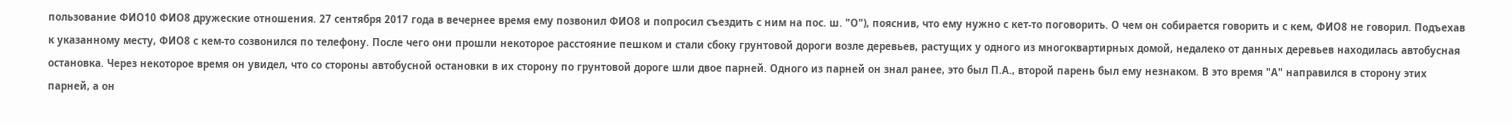пользование ФИО10 ФИО8 дружеские отношения. 27 сентября 2017 года в вечернее время ему позвонил ФИО8 и попросил съездить с ним на пос. ш. "О"), пояснив, что ему нужно с кет-то поговорить. О чем он собирается говорить и с кем, ФИО8 не говорил. Подъехав к указанному месту, ФИО8 с кем-то созвонился по телефону. После чего они прошли некоторое расстояние пешком и стали сбоку грунтовой дороги возле деревьев, растущих у одного из многоквартирных домой, недалеко от данных деревьев находилась автобусная остановка. Через некоторое время он увидел, что со стороны автобусной остановки в их сторону по грунтовой дороге шли двое парней. Одного из парней он знал ранее, это был П.А., второй парень был ему незнаком. В это время "А" направился в сторону этих парней, а он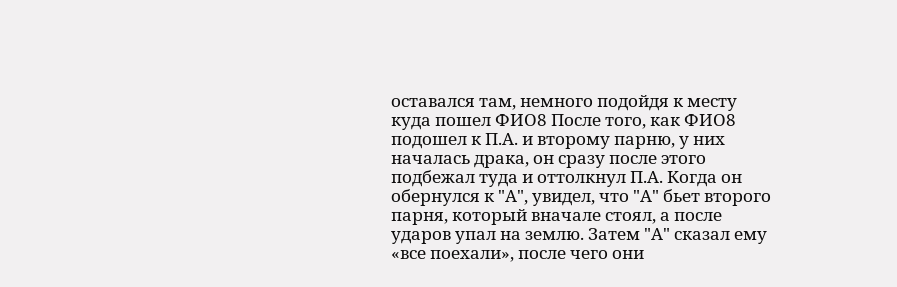оставался там, немного подойдя к месту куда пошел ФИО8 После того, как ФИО8 подошел к П.А. и второму парню, у них началась драка, он сразу после этого подбежал туда и оттолкнул П.А. Когда он обернулся к "А", увидел, что "А" бьет второго парня, который вначале стоял, а после ударов упал на землю. Затем "А" сказал ему «все поехали», после чего они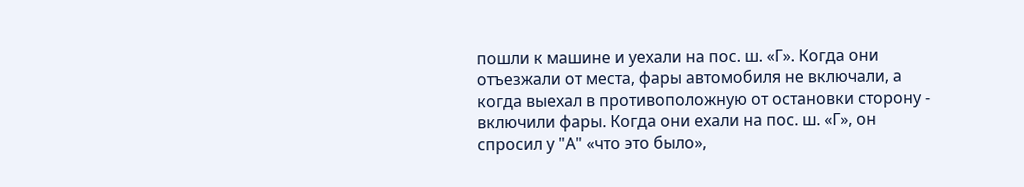пошли к машине и уехали на пос. ш. «Г». Когда они отъезжали от места, фары автомобиля не включали, а когда выехал в противоположную от остановки сторону - включили фары. Когда они ехали на пос. ш. «Г», он спросил у "А" «что это было»,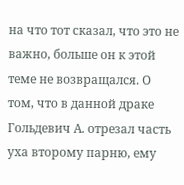на что тот сказал, что это не важно, больше он к этой теме не возвращался. О том, что в данной драке Гольдевич А. отрезал часть уха второму парню, ему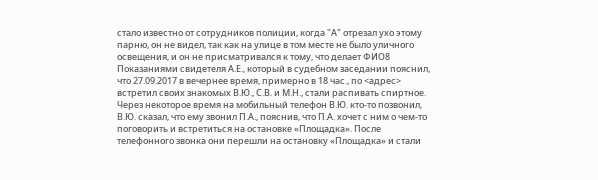стало известно от сотрудников полиции, когда "А" отрезал ухо этому парню, он не видел, так как на улице в том месте не было уличного освещения, и он не присматривался к тому, что делает ФИО8 Показаниями свидетеля А.Е., который в судебном заседании пояснил, что 27.09.2017 в вечернее время, примерно в 18 час., по <адрес> встретил своих знакомых В.Ю., С.В. и М.Н., стали распивать спиртное. Через некоторое время на мобильный телефон В.Ю. кто-то позвонил, В.Ю. сказал, что ему звонил П.А., пояснив, что П.А. хочет с ним о чем-то поговорить и встретиться на остановке «Площадка». После телефонного звонка они перешли на остановку «Площадка» и стали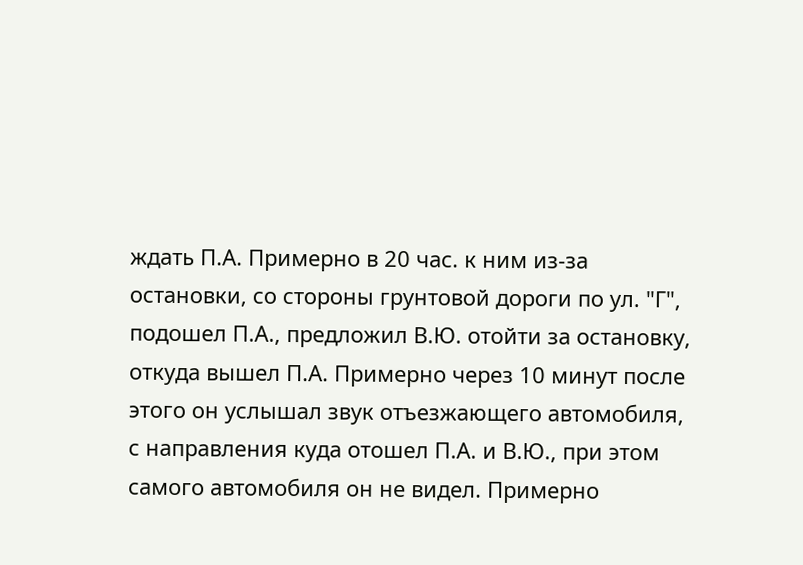ждать П.А. Примерно в 20 час. к ним из-за остановки, со стороны грунтовой дороги по ул. "Г", подошел П.А., предложил В.Ю. отойти за остановку, откуда вышел П.А. Примерно через 10 минут после этого он услышал звук отъезжающего автомобиля, с направления куда отошел П.А. и В.Ю., при этом самого автомобиля он не видел. Примерно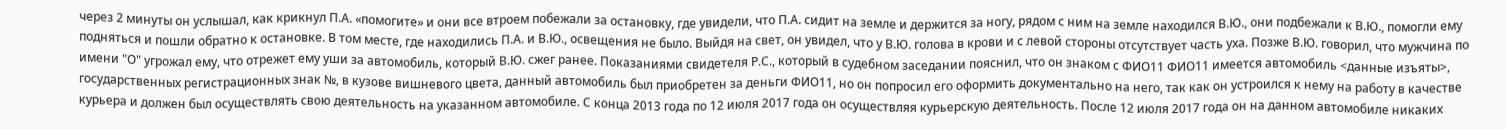через 2 минуты он услышал, как крикнул П.А. «помогите» и они все втроем побежали за остановку, где увидели, что П.А. сидит на земле и держится за ногу, рядом с ним на земле находился В.Ю., они подбежали к В.Ю., помогли ему подняться и пошли обратно к остановке. В том месте, где находились П.А. и В.Ю., освещения не было. Выйдя на свет, он увидел, что у В.Ю. голова в крови и с левой стороны отсутствует часть уха. Позже В.Ю. говорил, что мужчина по имени "О" угрожал ему, что отрежет ему уши за автомобиль, который В.Ю. сжег ранее. Показаниями свидетеля Р.С., который в судебном заседании пояснил, что он знаком с ФИО11 ФИО11 имеется автомобиль <данные изъяты>, государственных регистрационных знак №, в кузове вишневого цвета, данный автомобиль был приобретен за деньги ФИО11, но он попросил его оформить документально на него, так как он устроился к нему на работу в качестве курьера и должен был осуществлять свою деятельность на указанном автомобиле. С конца 2013 года по 12 июля 2017 года он осуществляя курьерскую деятельность. После 12 июля 2017 года он на данном автомобиле никаких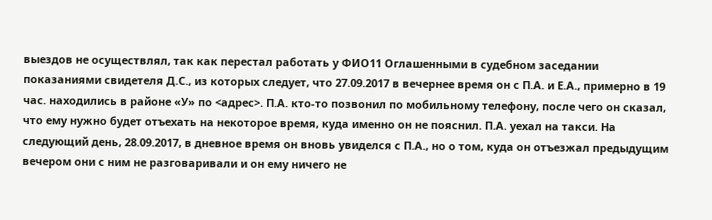выездов не осуществлял, так как перестал работать у ФИО11 Оглашенными в судебном заседании показаниями свидетеля Д.С., из которых следует, что 27.09.2017 в вечернее время он с П.А. и Е.А., примерно в 19 час. находились в районе «У» по <адрес>. П.А. кто-то позвонил по мобильному телефону, после чего он сказал, что ему нужно будет отъехать на некоторое время, куда именно он не пояснил. П.А. уехал на такси. На следующий день, 28.09.2017, в дневное время он вновь увиделся с П.А., но о том, куда он отъезжал предыдущим вечером они с ним не разговаривали и он ему ничего не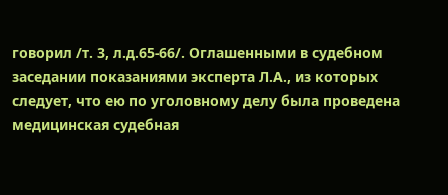говорил /т. 3, л.д.65-66/. Оглашенными в судебном заседании показаниями эксперта Л.А., из которых следует, что ею по уголовному делу была проведена медицинская судебная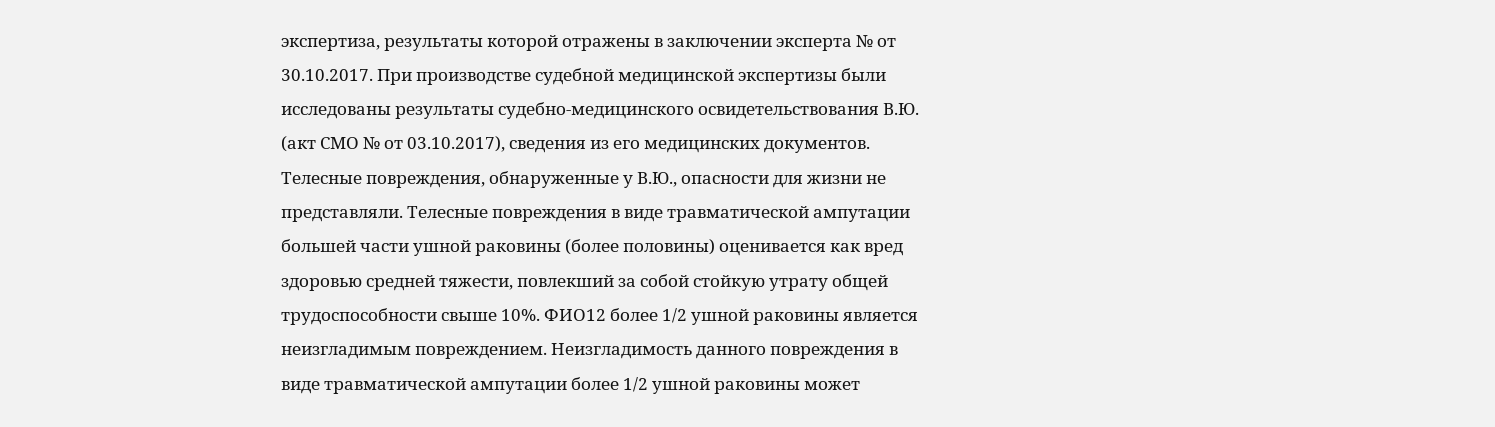экспертиза, результаты которой отражены в заключении эксперта № от 30.10.2017. При производстве судебной медицинской экспертизы были исследованы результаты судебно-медицинского освидетельствования В.Ю. (акт СМО № от 03.10.2017), сведения из его медицинских документов. Телесные повреждения, обнаруженные у В.Ю., опасности для жизни не представляли. Телесные повреждения в виде травматической ампутации большей части ушной раковины (более половины) оценивается как вред здоровью средней тяжести, повлекший за собой стойкую утрату общей трудоспособности свыше 10%. ФИО12 более 1/2 ушной раковины является неизгладимым повреждением. Неизгладимость данного повреждения в виде травматической ампутации более 1/2 ушной раковины может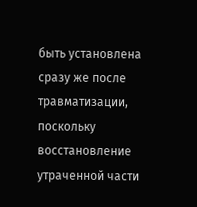быть установлена сразу же после травматизации, поскольку восстановление утраченной части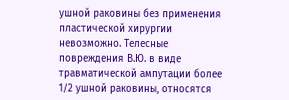ушной раковины без применения пластической хирургии невозможно. Телесные повреждения В.Ю. в виде травматической ампутации более 1/2 ушной раковины, относятся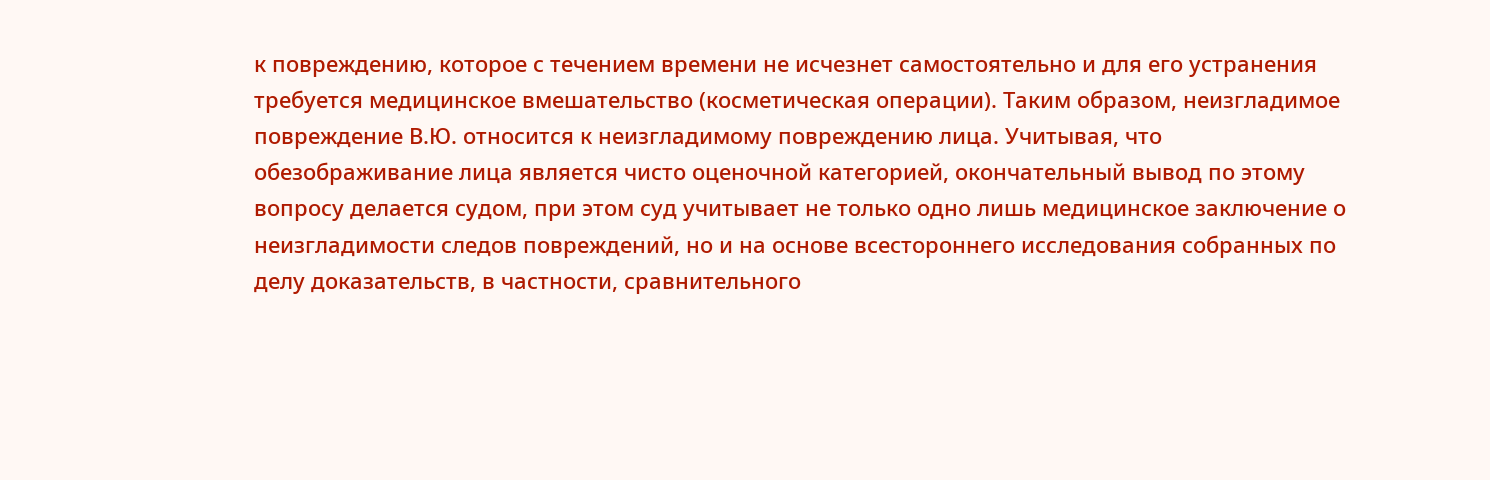к повреждению, которое с течением времени не исчезнет самостоятельно и для его устранения требуется медицинское вмешательство (косметическая операции). Таким образом, неизгладимое повреждение В.Ю. относится к неизгладимому повреждению лица. Учитывая, что обезображивание лица является чисто оценочной категорией, окончательный вывод по этому вопросу делается судом, при этом суд учитывает не только одно лишь медицинское заключение о неизгладимости следов повреждений, но и на основе всестороннего исследования собранных по делу доказательств, в частности, сравнительного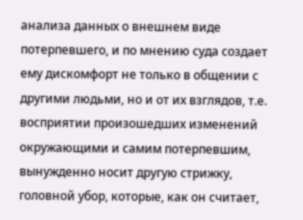анализа данных о внешнем виде потерпевшего, и по мнению суда создает ему дискомфорт не только в общении с другими людьми, но и от их взглядов, т.е. восприятии произошедших изменений окружающими и самим потерпевшим, вынужденно носит другую стрижку, головной убор, которые, как он считает,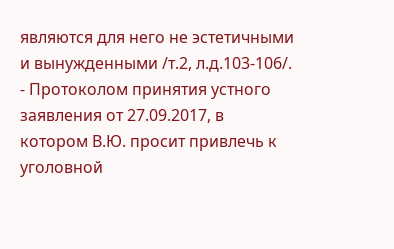являются для него не эстетичными и вынужденными /т.2, л.д.103-106/. - Протоколом принятия устного заявления от 27.09.2017, в котором В.Ю. просит привлечь к уголовной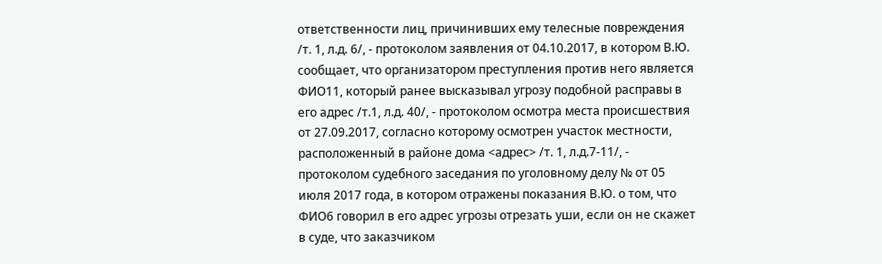ответственности лиц, причинивших ему телесные повреждения /т. 1, л.д. 6/, - протоколом заявления от 04.10.2017, в котором В.Ю. сообщает, что организатором преступления против него является ФИО11, который ранее высказывал угрозу подобной расправы в его адрес /т.1, л.д. 40/, - протоколом осмотра места происшествия от 27.09.2017, согласно которому осмотрен участок местности, расположенный в районе дома <адрес> /т. 1, л.д.7-11/, - протоколом судебного заседания по уголовному делу № от 05 июля 2017 года, в котором отражены показания В.Ю. о том, что ФИО6 говорил в его адрес угрозы отрезать уши, если он не скажет в суде, что заказчиком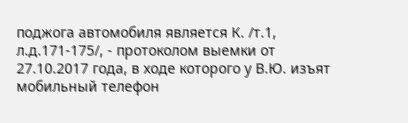поджога автомобиля является К. /т.1, л.д.171-175/, - протоколом выемки от 27.10.2017 года, в ходе которого у В.Ю. изъят мобильный телефон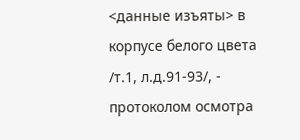<данные изъяты> в корпусе белого цвета /т.1, л.д.91-93/, - протоколом осмотра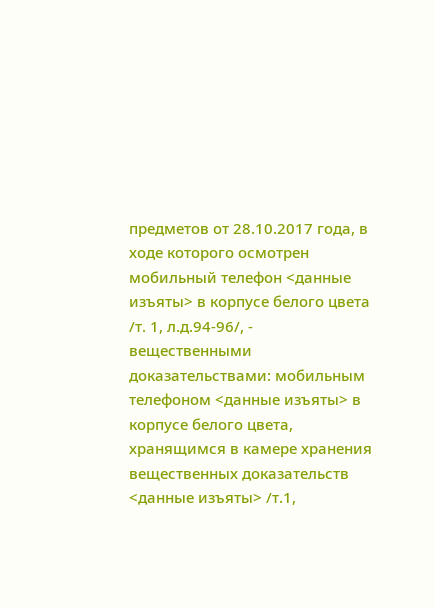предметов от 28.10.2017 года, в ходе которого осмотрен мобильный телефон <данные изъяты> в корпусе белого цвета /т. 1, л.д.94-96/, - вещественными доказательствами: мобильным телефоном <данные изъяты> в корпусе белого цвета, хранящимся в камере хранения вещественных доказательств <данные изъяты> /т.1,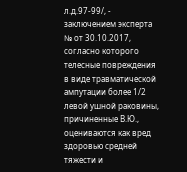л.д.97-99/, - заключением эксперта № от 30.10.2017, согласно которого телесные повреждения в виде травматической ампутации более 1/2 левой ушной раковины, причиненные В.Ю., оцениваются как вред здоровью средней тяжести и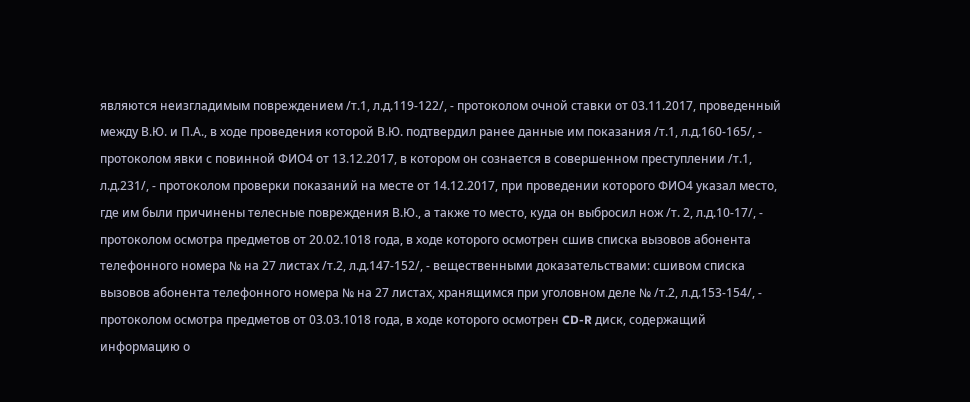являются неизгладимым повреждением /т.1, л.д.119-122/, - протоколом очной ставки от 03.11.2017, проведенный между В.Ю. и П.А., в ходе проведения которой В.Ю. подтвердил ранее данные им показания /т.1, л.д.160-165/, - протоколом явки с повинной ФИО4 от 13.12.2017, в котором он сознается в совершенном преступлении /т.1, л.д.231/, - протоколом проверки показаний на месте от 14.12.2017, при проведении которого ФИО4 указал место, где им были причинены телесные повреждения В.Ю., а также то место, куда он выбросил нож /т. 2, л.д.10-17/, - протоколом осмотра предметов от 20.02.1018 года, в ходе которого осмотрен сшив списка вызовов абонента телефонного номера № на 27 листах /т.2, л.д.147-152/, - вещественными доказательствами: сшивом списка вызовов абонента телефонного номера № на 27 листах, хранящимся при уголовном деле № /т.2, л.д.153-154/, - протоколом осмотра предметов от 03.03.1018 года, в ходе которого осмотрен CD-R диск, содержащий информацию о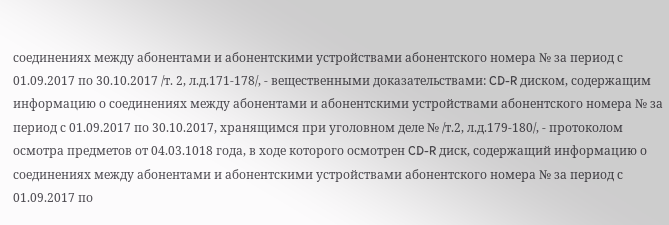соединениях между абонентами и абонентскими устройствами абонентского номера № за период с 01.09.2017 по 30.10.2017 /т. 2, л.д.171-178/, - вещественными доказательствами: CD-R диском, содержащим информацию о соединениях между абонентами и абонентскими устройствами абонентского номера № за период с 01.09.2017 по 30.10.2017, хранящимся при уголовном деле № /т.2, л.д.179-180/, - протоколом осмотра предметов от 04.03.1018 года, в ходе которого осмотрен CD-R диск, содержащий информацию о соединениях между абонентами и абонентскими устройствами абонентского номера № за период с 01.09.2017 по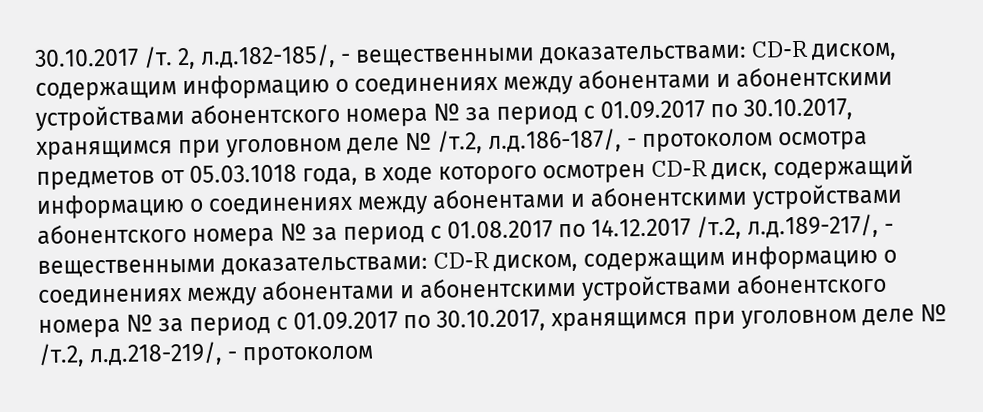30.10.2017 /т. 2, л.д.182-185/, - вещественными доказательствами: CD-R диском, содержащим информацию о соединениях между абонентами и абонентскими устройствами абонентского номера № за период с 01.09.2017 по 30.10.2017, хранящимся при уголовном деле № /т.2, л.д.186-187/, - протоколом осмотра предметов от 05.03.1018 года, в ходе которого осмотрен CD-R диск, содержащий информацию о соединениях между абонентами и абонентскими устройствами абонентского номера № за период с 01.08.2017 по 14.12.2017 /т.2, л.д.189-217/, - вещественными доказательствами: CD-R диском, содержащим информацию о соединениях между абонентами и абонентскими устройствами абонентского номера № за период с 01.09.2017 по 30.10.2017, хранящимся при уголовном деле № /т.2, л.д.218-219/, - протоколом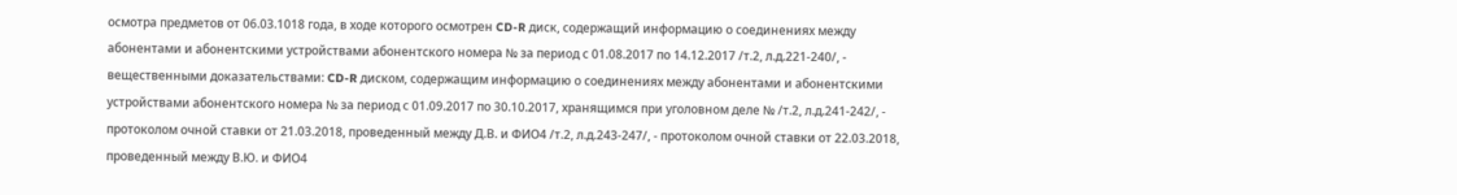осмотра предметов от 06.03.1018 года, в ходе которого осмотрен CD-R диск, содержащий информацию о соединениях между абонентами и абонентскими устройствами абонентского номера № за период с 01.08.2017 по 14.12.2017 /т.2, л.д.221-240/, - вещественными доказательствами: CD-R диском, содержащим информацию о соединениях между абонентами и абонентскими устройствами абонентского номера № за период с 01.09.2017 по 30.10.2017, хранящимся при уголовном деле № /т.2, л.д.241-242/, - протоколом очной ставки от 21.03.2018, проведенный между Д.В. и ФИО4 /т.2, л.д.243-247/, - протоколом очной ставки от 22.03.2018, проведенный между В.Ю. и ФИО4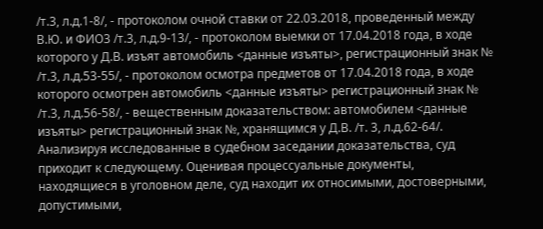/т.3, л.д.1-8/, - протоколом очной ставки от 22.03.2018, проведенный между В.Ю. и ФИО3 /т.3, л.д.9-13/, - протоколом выемки от 17.04.2018 года, в ходе которого у Д.В. изъят автомобиль <данные изъяты>, регистрационный знак № /т.3, л.д.53-55/, - протоколом осмотра предметов от 17.04.2018 года, в ходе которого осмотрен автомобиль <данные изъяты> регистрационный знак № /т.3, л.д.56-58/, - вещественным доказательством: автомобилем <данные изъяты> регистрационный знак №, хранящимся у Д.В. /т. 3, л.д.62-64/. Анализируя исследованные в судебном заседании доказательства, суд приходит к следующему. Оценивая процессуальные документы, находящиеся в уголовном деле, суд находит их относимыми, достоверными, допустимыми,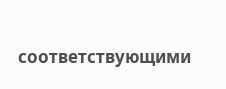соответствующими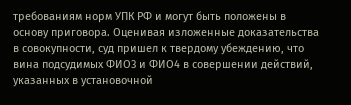требованиям норм УПК РФ и могут быть положены в основу приговора. Оценивая изложенные доказательства в совокупности, суд пришел к твердому убеждению, что вина подсудимых ФИО3 и ФИО4 в совершении действий, указанных в установочной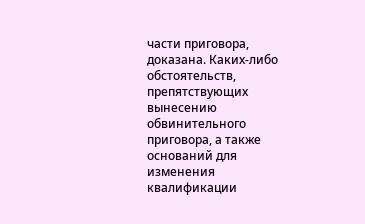части приговора, доказана. Каких-либо обстоятельств, препятствующих вынесению обвинительного приговора, а также оснований для изменения квалификации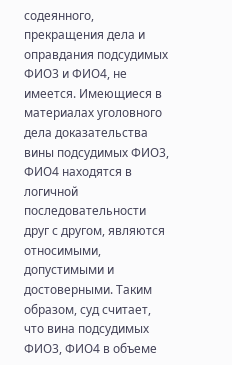содеянного, прекращения дела и оправдания подсудимых ФИО3 и ФИО4, не имеется. Имеющиеся в материалах уголовного дела доказательства вины подсудимых ФИО3, ФИО4 находятся в логичной последовательности друг с другом, являются относимыми, допустимыми и достоверными. Таким образом, суд считает, что вина подсудимых ФИО3, ФИО4 в объеме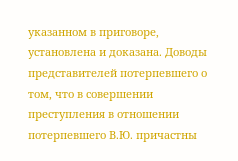указанном в приговоре, установлена и доказана. Доводы представителей потерпевшего о том, что в совершении преступления в отношении потерпевшего В.Ю. причастны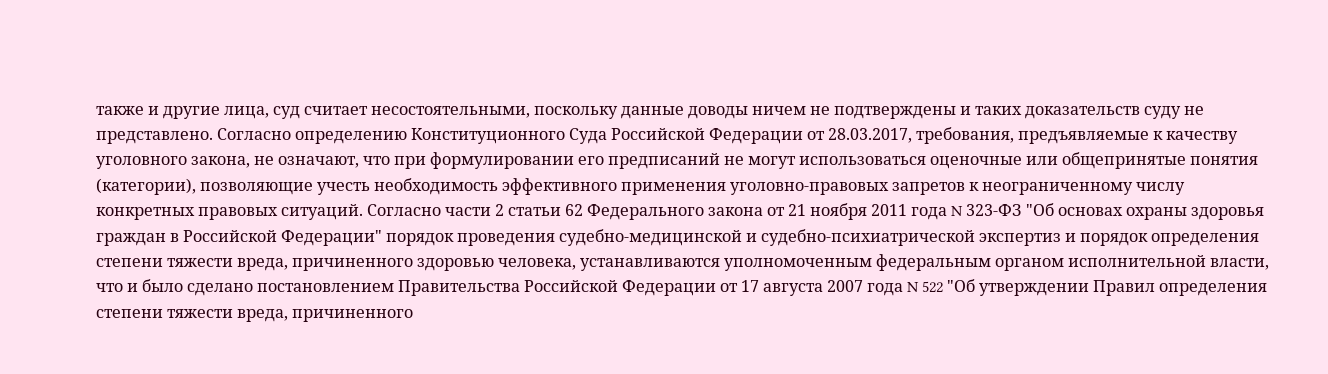также и другие лица, суд считает несостоятельными, поскольку данные доводы ничем не подтверждены и таких доказательств суду не представлено. Согласно определению Конституционного Суда Российской Федерации от 28.03.2017, требования, предъявляемые к качеству уголовного закона, не означают, что при формулировании его предписаний не могут использоваться оценочные или общепринятые понятия (категории), позволяющие учесть необходимость эффективного применения уголовно-правовых запретов к неограниченному числу конкретных правовых ситуаций. Согласно части 2 статьи 62 Федерального закона от 21 ноября 2011 года N 323-ФЗ "Об основах охраны здоровья граждан в Российской Федерации" порядок проведения судебно-медицинской и судебно-психиатрической экспертиз и порядок определения степени тяжести вреда, причиненного здоровью человека, устанавливаются уполномоченным федеральным органом исполнительной власти, что и было сделано постановлением Правительства Российской Федерации от 17 августа 2007 года N 522 "Об утверждении Правил определения степени тяжести вреда, причиненного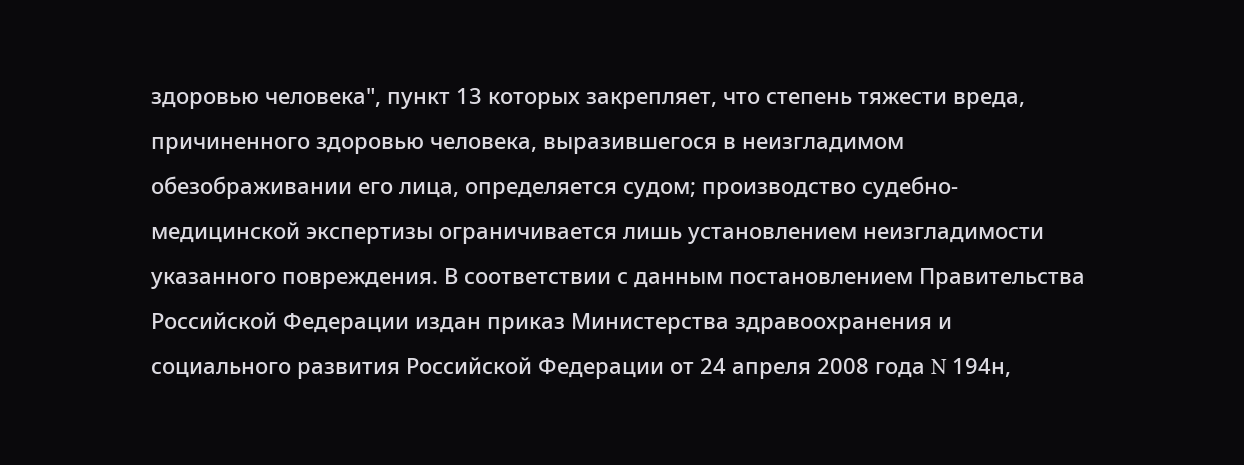здоровью человека", пункт 13 которых закрепляет, что степень тяжести вреда, причиненного здоровью человека, выразившегося в неизгладимом обезображивании его лица, определяется судом; производство судебно-медицинской экспертизы ограничивается лишь установлением неизгладимости указанного повреждения. В соответствии с данным постановлением Правительства Российской Федерации издан приказ Министерства здравоохранения и социального развития Российской Федерации от 24 апреля 2008 года N 194н,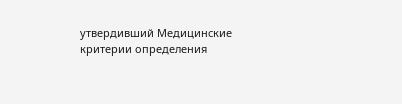утвердивший Медицинские критерии определения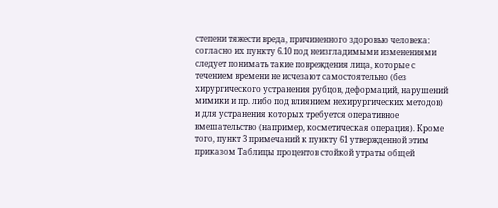степени тяжести вреда, причиненного здоровью человека: согласно их пункту 6.10 под неизгладимыми изменениями следует понимать такие повреждения лица, которые с течением времени не исчезают самостоятельно (без хирургического устранения рубцов, деформаций, нарушений мимики и пр. либо под влиянием нехирургических методов) и для устранения которых требуется оперативное вмешательство (например, косметическая операция). Кроме того, пункт 3 примечаний к пункту 61 утвержденной этим приказом Таблицы процентов стойкой утраты общей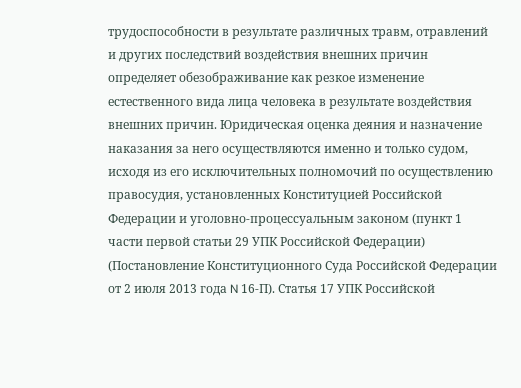трудоспособности в результате различных травм, отравлений и других последствий воздействия внешних причин определяет обезображивание как резкое изменение естественного вида лица человека в результате воздействия внешних причин. Юридическая оценка деяния и назначение наказания за него осуществляются именно и только судом, исходя из его исключительных полномочий по осуществлению правосудия, установленных Конституцией Российской Федерации и уголовно-процессуальным законом (пункт 1 части первой статьи 29 УПК Российской Федерации) (Постановление Конституционного Суда Российской Федерации от 2 июля 2013 года N 16-П). Статья 17 УПК Российской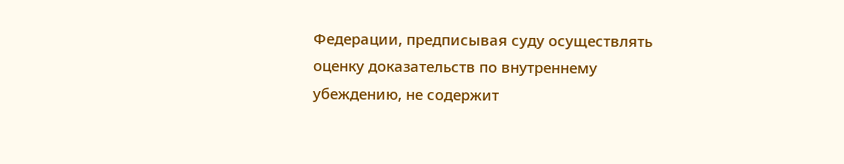Федерации, предписывая суду осуществлять оценку доказательств по внутреннему убеждению, не содержит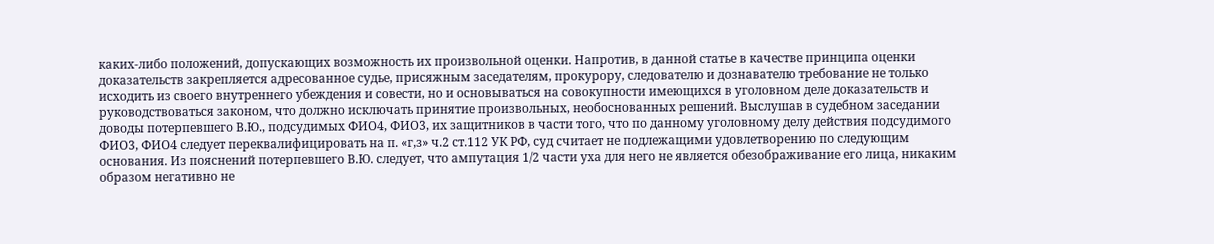каких-либо положений, допускающих возможность их произвольной оценки. Напротив, в данной статье в качестве принципа оценки доказательств закрепляется адресованное судье, присяжным заседателям, прокурору, следователю и дознавателю требование не только исходить из своего внутреннего убеждения и совести, но и основываться на совокупности имеющихся в уголовном деле доказательств и руководствоваться законом, что должно исключать принятие произвольных, необоснованных решений. Выслушав в судебном заседании доводы потерпевшего В.Ю., подсудимых ФИО4, ФИО3, их защитников в части того, что по данному уголовному делу действия подсудимого ФИО3, ФИО4 следует переквалифицировать на п. «г,з» ч.2 ст.112 УК РФ, суд считает не подлежащими удовлетворению по следующим основания. Из пояснений потерпевшего В.Ю. следует, что ампутация 1/2 части уха для него не является обезображивание его лица, никаким образом негативно не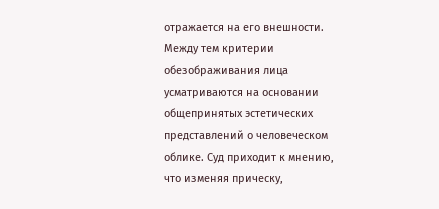отражается на его внешности. Между тем критерии обезображивания лица усматриваются на основании общепринятых эстетических представлений о человеческом облике. Суд приходит к мнению, что изменяя прическу,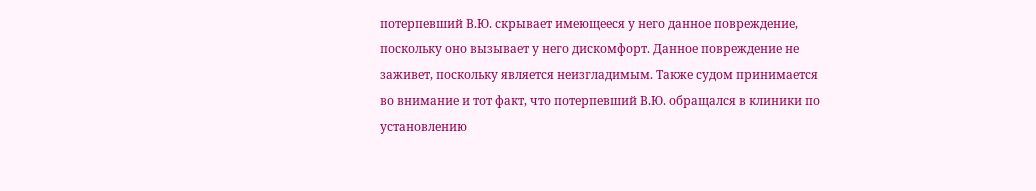потерпевший В.Ю. скрывает имеющееся у него данное повреждение, поскольку оно вызывает у него дискомфорт. Данное повреждение не заживет, поскольку является неизгладимым. Также судом принимается во внимание и тот факт, что потерпевший В.Ю. обращался в клиники по установлению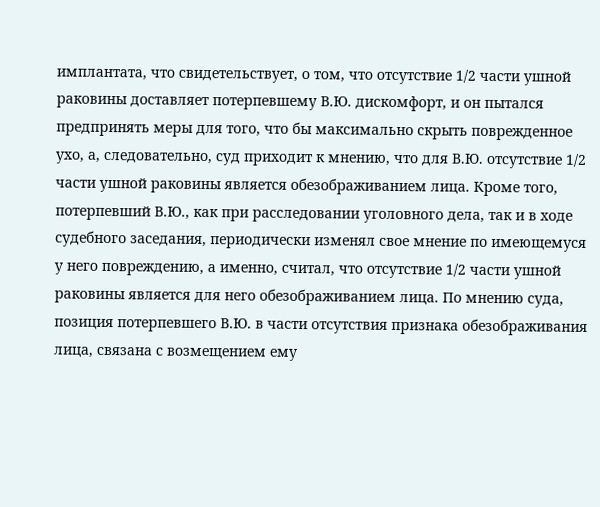имплантата, что свидетельствует, о том, что отсутствие 1/2 части ушной раковины доставляет потерпевшему В.Ю. дискомфорт, и он пытался предпринять меры для того, что бы максимально скрыть поврежденное ухо, а, следовательно, суд приходит к мнению, что для В.Ю. отсутствие 1/2 части ушной раковины является обезображиванием лица. Кроме того, потерпевший В.Ю., как при расследовании уголовного дела, так и в ходе судебного заседания, периодически изменял свое мнение по имеющемуся у него повреждению, а именно, считал, что отсутствие 1/2 части ушной раковины является для него обезображиванием лица. По мнению суда, позиция потерпевшего В.Ю. в части отсутствия признака обезображивания лица, связана с возмещением ему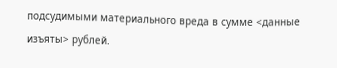подсудимыми материального вреда в сумме <данные изъяты> рублей.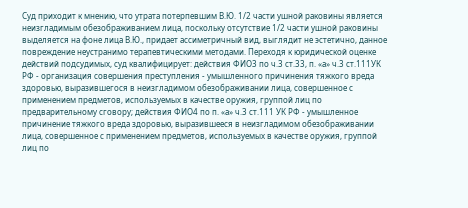Суд приходит к мнению, что утрата потерпевшим В.Ю. 1/2 части ушной раковины является неизгладимым обезображиванием лица, поскольку отсутствие 1/2 части ушной раковины выделяется на фоне лица В.Ю., придает ассиметричный вид, выглядит не эстетично, данное повреждение неустранимо терапевтическими методами. Переходя к юридической оценке действий подсудимых, суд квалифицирует: действия ФИО3 по ч.3 ст.33, п. «а» ч.3 ст.111УК РФ - организация совершения преступления - умышленного причинения тяжкого вреда здоровью, выразившегося в неизгладимом обезображивании лица, совершенное с применением предметов, используемых в качестве оружия, группой лиц по предварительному сговору; действия ФИО4 по п. «а» ч.3 ст.111 УК РФ - умышленное причинение тяжкого вреда здоровью, выразившееся в неизгладимом обезображивании лица, совершенное с применением предметов, используемых в качестве оружия, группой лиц по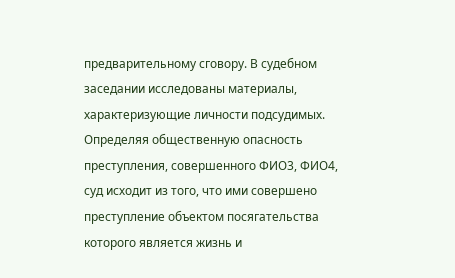предварительному сговору. В судебном заседании исследованы материалы, характеризующие личности подсудимых. Определяя общественную опасность преступления, совершенного ФИО3, ФИО4, суд исходит из того, что ими совершено преступление объектом посягательства которого является жизнь и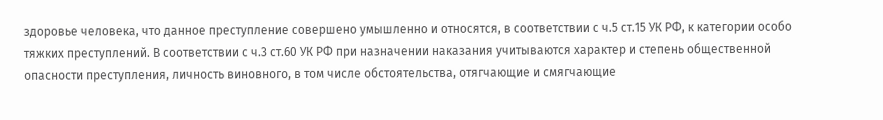здоровье человека, что данное преступление совершено умышленно и относятся, в соответствии с ч.5 ст.15 УК РФ, к категории особо тяжких преступлений. В соответствии с ч.3 ст.60 УК РФ при назначении наказания учитываются характер и степень общественной опасности преступления, личность виновного, в том числе обстоятельства, отягчающие и смягчающие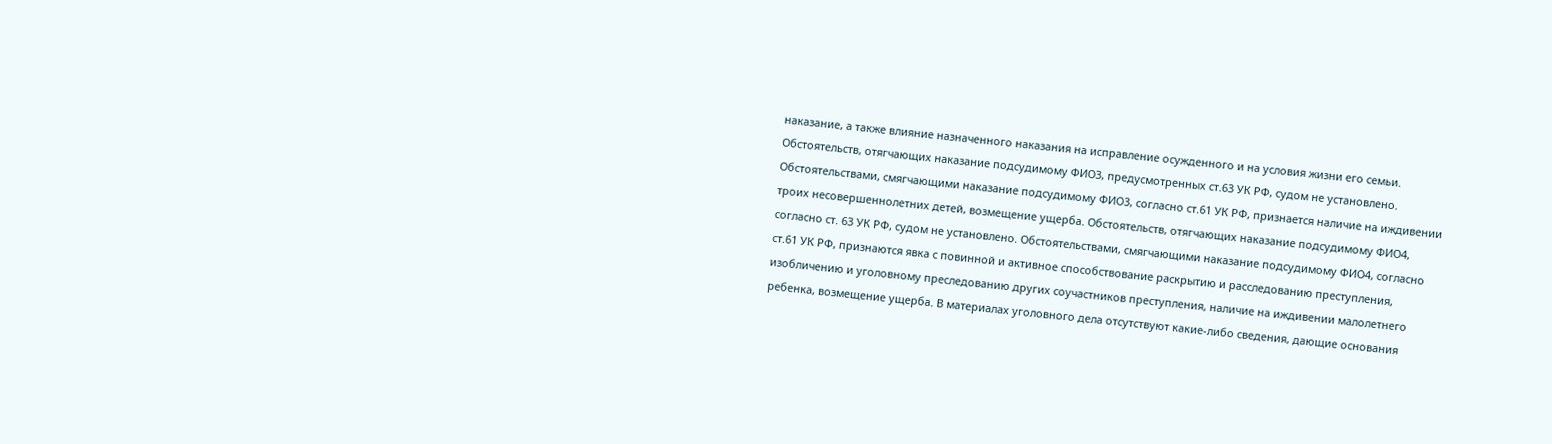наказание, а также влияние назначенного наказания на исправление осужденного и на условия жизни его семьи. Обстоятельств, отягчающих наказание подсудимому ФИО3, предусмотренных ст.63 УК РФ, судом не установлено. Обстоятельствами, смягчающими наказание подсудимому ФИО3, согласно ст.61 УК РФ, признается наличие на иждивении троих несовершеннолетних детей, возмещение ущерба. Обстоятельств, отягчающих наказание подсудимому ФИО4, согласно ст. 63 УК РФ, судом не установлено. Обстоятельствами, смягчающими наказание подсудимому ФИО4, согласно ст.61 УК РФ, признаются явка с повинной и активное способствование раскрытию и расследованию преступления, изобличению и уголовному преследованию других соучастников преступления, наличие на иждивении малолетнего ребенка, возмещение ущерба. В материалах уголовного дела отсутствуют какие-либо сведения, дающие основания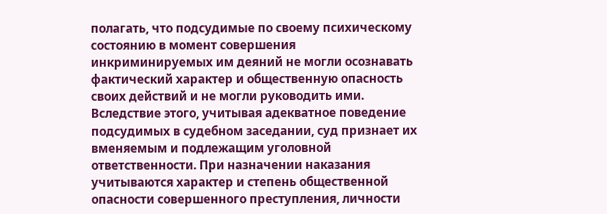полагать, что подсудимые по своему психическому состоянию в момент совершения инкриминируемых им деяний не могли осознавать фактический характер и общественную опасность своих действий и не могли руководить ими. Вследствие этого, учитывая адекватное поведение подсудимых в судебном заседании, суд признает их вменяемым и подлежащим уголовной ответственности. При назначении наказания учитываются характер и степень общественной опасности совершенного преступления, личности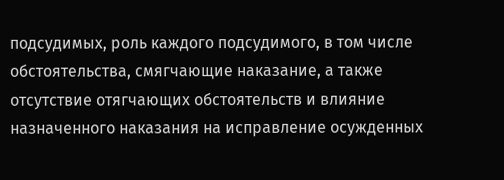подсудимых, роль каждого подсудимого, в том числе обстоятельства, смягчающие наказание, а также отсутствие отягчающих обстоятельств и влияние назначенного наказания на исправление осужденных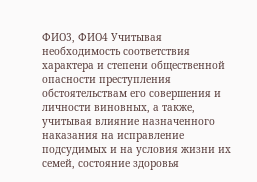ФИО3, ФИО4 Учитывая необходимость соответствия характера и степени общественной опасности преступления обстоятельствам его совершения и личности виновных, а также, учитывая влияние назначенного наказания на исправление подсудимых и на условия жизни их семей, состояние здоровья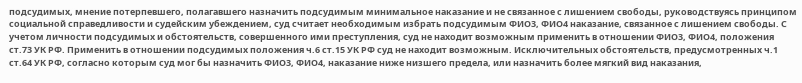подсудимых, мнение потерпевшего, полагавшего назначить подсудимым минимальное наказание и не связанное с лишением свободы, руководствуясь принципом социальной справедливости и судейским убеждением, суд считает необходимым избрать подсудимым ФИО3, ФИО4 наказание, связанное с лишением свободы. С учетом личности подсудимых и обстоятельств, совершенного ими преступления, суд не находит возможным применить в отношении ФИО3, ФИО4, положения ст.73 УК РФ. Применить в отношении подсудимых положения ч.6 ст.15 УК РФ суд не находит возможным. Исключительных обстоятельств, предусмотренных ч.1 ст.64 УК РФ, согласно которым суд мог бы назначить ФИО3, ФИО4, наказание ниже низшего предела, или назначить более мягкий вид наказания,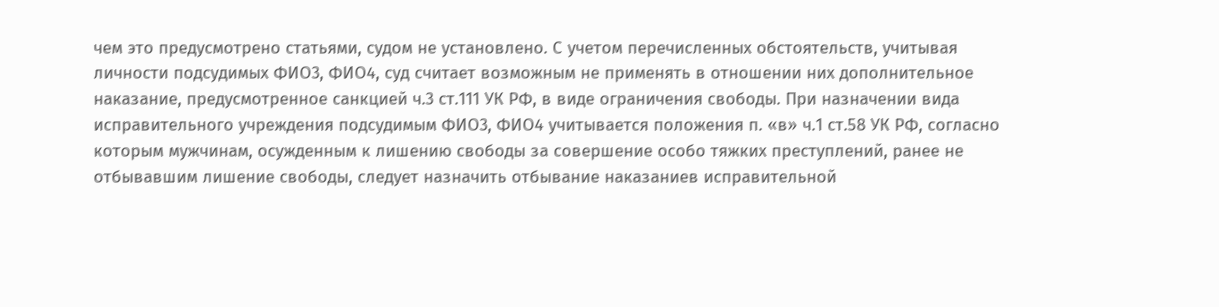чем это предусмотрено статьями, судом не установлено. С учетом перечисленных обстоятельств, учитывая личности подсудимых ФИО3, ФИО4, суд считает возможным не применять в отношении них дополнительное наказание, предусмотренное санкцией ч.3 ст.111 УК РФ, в виде ограничения свободы. При назначении вида исправительного учреждения подсудимым ФИО3, ФИО4 учитывается положения п. «в» ч.1 ст.58 УК РФ, согласно которым мужчинам, осужденным к лишению свободы за совершение особо тяжких преступлений, ранее не отбывавшим лишение свободы, следует назначить отбывание наказаниев исправительной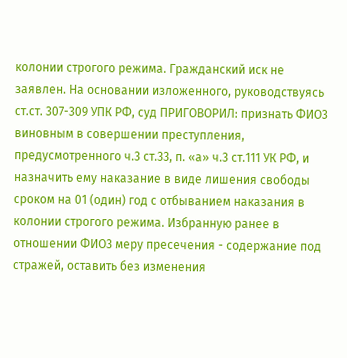колонии строгого режима. Гражданский иск не заявлен. На основании изложенного, руководствуясь ст.ст. 307-309 УПК РФ, суд ПРИГОВОРИЛ: признать ФИО3 виновным в совершении преступления, предусмотренного ч.3 ст.33, п. «а» ч.3 ст.111 УК РФ, и назначить ему наказание в виде лишения свободы сроком на 01 (один) год с отбыванием наказания в колонии строгого режима. Избранную ранее в отношении ФИО3 меру пресечения - содержание под стражей, оставить без изменения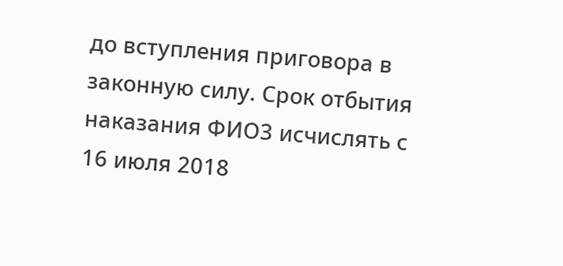до вступления приговора в законную силу. Срок отбытия наказания ФИО3 исчислять с 16 июля 2018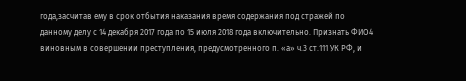года,засчитав ему в срок отбытия наказания время содержания под стражей по данному делу с 14 декабря 2017 года по 15 июля 2018 года включительно. Признать ФИО4 виновным в совершении преступления, предусмотренного п. «а» ч.3 ст.111 УК РФ, и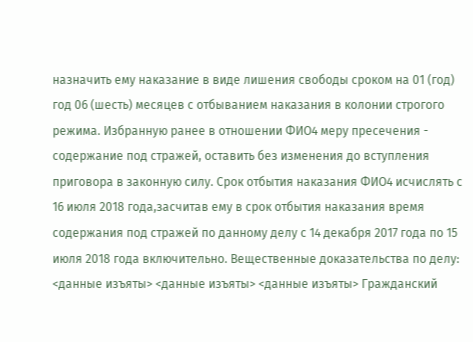назначить ему наказание в виде лишения свободы сроком на 01 (год) год 06 (шесть) месяцев с отбыванием наказания в колонии строгого режима. Избранную ранее в отношении ФИО4 меру пресечения - содержание под стражей, оставить без изменения до вступления приговора в законную силу. Срок отбытия наказания ФИО4 исчислять с 16 июля 2018 года,засчитав ему в срок отбытия наказания время содержания под стражей по данному делу с 14 декабря 2017 года по 15 июля 2018 года включительно. Вещественные доказательства по делу: <данные изъяты> <данные изъяты> <данные изъяты> Гражданский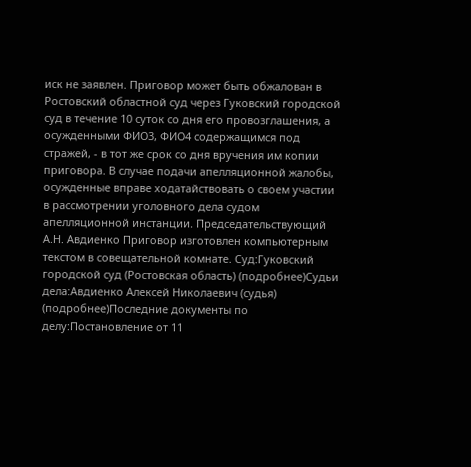иск не заявлен. Приговор может быть обжалован в Ростовский областной суд через Гуковский городской суд в течение 10 суток со дня его провозглашения, а осужденными ФИО3, ФИО4 содержащимся под стражей, - в тот же срок со дня вручения им копии приговора. В случае подачи апелляционной жалобы, осужденные вправе ходатайствовать о своем участии в рассмотрении уголовного дела судом апелляционной инстанции. Председательствующий А.Н. Авдиенко Приговор изготовлен компьютерным текстом в совещательной комнате. Суд:Гуковский городской суд (Ростовская область) (подробнее)Судьи дела:Авдиенко Алексей Николаевич (судья) (подробнее)Последние документы по делу:Постановление от 11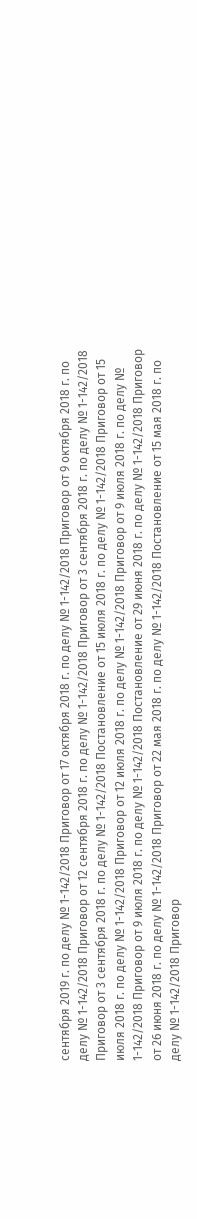сентября 2019 г. по делу № 1-142/2018 Приговор от 17 октября 2018 г. по делу № 1-142/2018 Приговор от 9 октября 2018 г. по делу № 1-142/2018 Приговор от 12 сентября 2018 г. по делу № 1-142/2018 Приговор от 3 сентября 2018 г. по делу № 1-142/2018 Приговор от 3 сентября 2018 г. по делу № 1-142/2018 Постановление от 15 июля 2018 г. по делу № 1-142/2018 Приговор от 15 июля 2018 г. по делу № 1-142/2018 Приговор от 12 июля 2018 г. по делу № 1-142/2018 Приговор от 9 июля 2018 г. по делу № 1-142/2018 Приговор от 9 июля 2018 г. по делу № 1-142/2018 Постановление от 29 июня 2018 г. по делу № 1-142/2018 Приговор от 26 июня 2018 г. по делу № 1-142/2018 Приговор от 22 мая 2018 г. по делу № 1-142/2018 Постановление от 15 мая 2018 г. по делу № 1-142/2018 Приговор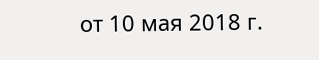от 10 мая 2018 г.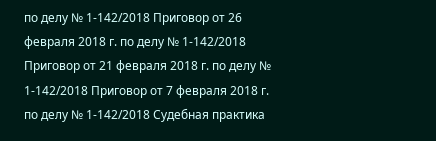по делу № 1-142/2018 Приговор от 26 февраля 2018 г. по делу № 1-142/2018 Приговор от 21 февраля 2018 г. по делу № 1-142/2018 Приговор от 7 февраля 2018 г. по делу № 1-142/2018 Судебная практика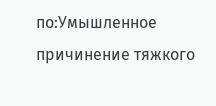по:Умышленное причинение тяжкого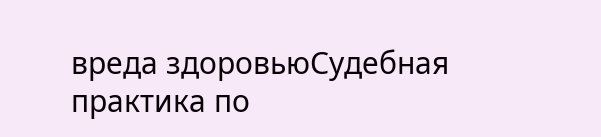вреда здоровьюСудебная практика по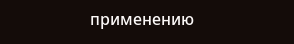применению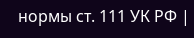нормы ст. 111 УК РФ |